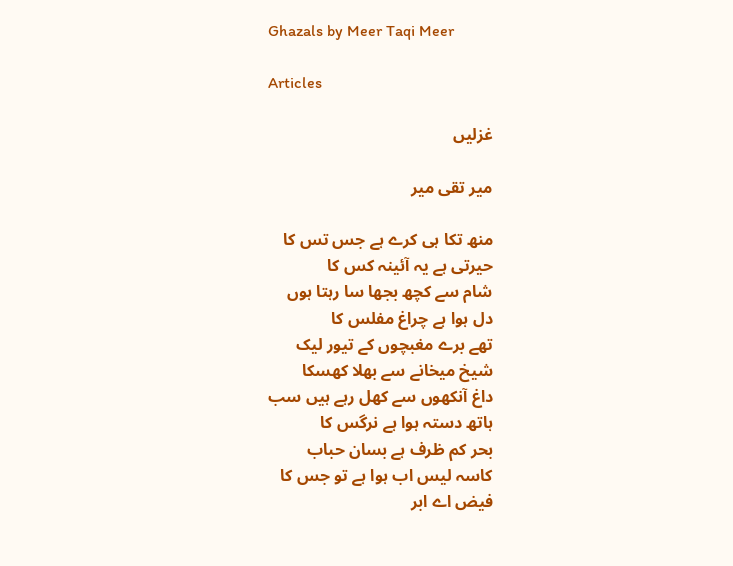Ghazals by Meer Taqi Meer

Articles

غزلیں

میر تقی میر

منھ تکا ہی کرے ہے جس تس کا
حیرتی ہے یہ آئینہ کس کا
شام سے کچھ بجھا سا رہتا ہوں
دل ہوا ہے چراغ مفلس کا
تھے برے مغبچوں کے تیور لیک
شیخ میخانے سے بھلا کھسکا
داغ آنکھوں سے کھل رہے ہیں سب
ہاتھ دستہ ہوا ہے نرگس کا
بحر کم ظرف ہے بسان حباب
کاسہ لیس اب ہوا ہے تو جس کا
فیض اے ابر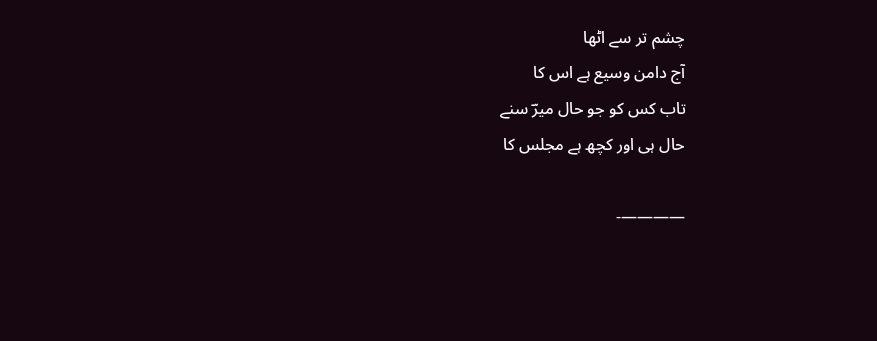چشم تر سے اٹھا
آج دامن وسیع ہے اس کا
تاب کس کو جو حال میرؔ سنے
حال ہی اور کچھ ہے مجلس کا

————-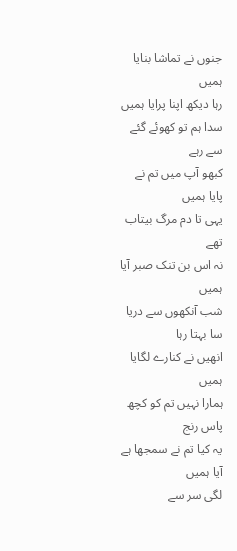جنوں نے تماشا بنایا ہمیں
رہا دیکھ اپنا پرایا ہمیں
سدا ہم تو کھوئے گئے سے رہے
کبھو آپ میں تم نے پایا ہمیں
یہی تا دم مرگ بیتاب تھے
نہ اس بن تنک صبر آیا ہمیں
شب آنکھوں سے دریا سا بہتا رہا
انھیں نے کنارے لگایا ہمیں
ہمارا نہیں تم کو کچھ پاس رنج
یہ کیا تم نے سمجھا ہے آیا ہمیں
لگی سر سے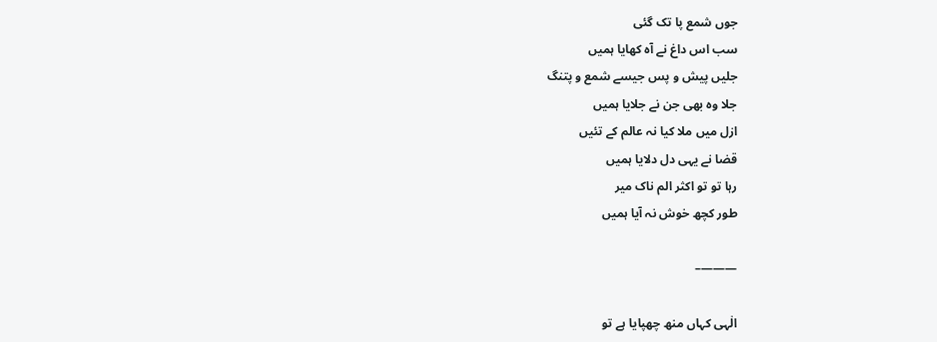جوں شمع پا تک گئی
سب اس داغ نے آہ کھایا ہمیں
جلیں پیش و پس جیسے شمع و پتنگ
جلا وہ بھی جن نے جلایا ہمیں
ازل میں ملا کیا نہ عالم کے تئیں
قضا نے یہی دل دلایا ہمیں
رہا تو تو اکثر الم ناک میر
طور کچھ خوش نہ آیا ہمیں

———–

الٰہی کہاں منھ چھپایا ہے تو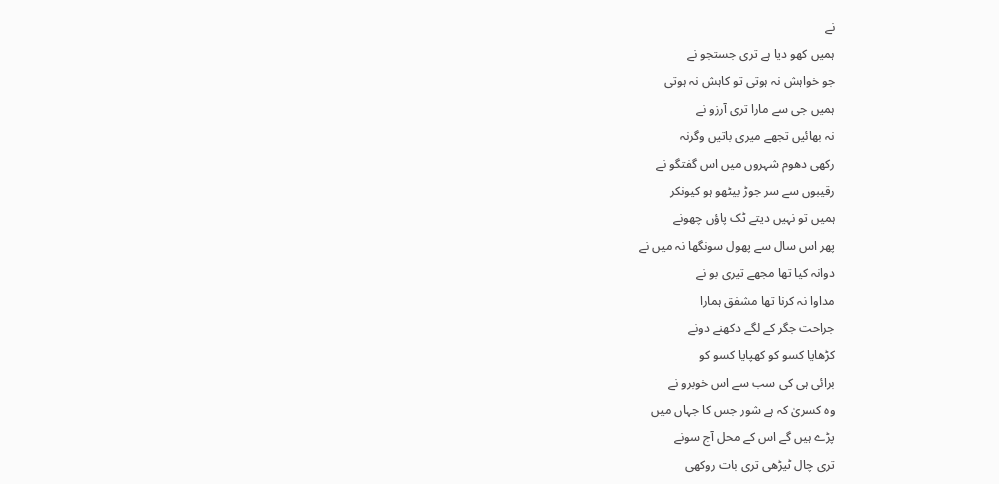نے
ہمیں کھو دیا ہے تری جستجو نے
جو خواہش نہ ہوتی تو کاہش نہ ہوتی
ہمیں جی سے مارا تری آرزو نے
نہ بھائیں تجھے میری باتیں وگرنہ
رکھی دھوم شہروں میں اس گفتگو نے
رقیبوں سے سر جوڑ بیٹھو ہو کیونکر
ہمیں تو نہیں دیتے ٹک پاؤں چھونے
پھر اس سال سے پھول سونگھا نہ میں نے
دوانہ کیا تھا مجھے تیری بو نے
مداوا نہ کرنا تھا مشفق ہمارا
جراحت جگر کے لگے دکھنے دونے
کڑھایا کسو کو کھپایا کسو کو
برائی ہی کی سب سے اس خوبرو نے
وہ کسریٰ کہ ہے شور جس کا جہاں میں
پڑے ہیں گے اس کے محل آج سونے
تری چال ٹیڑھی تری بات روکھی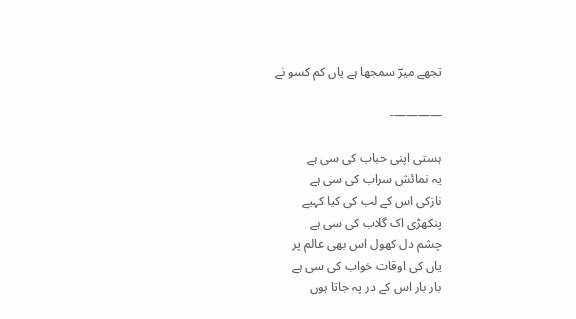تجھے میرؔ سمجھا ہے یاں کم کسو نے

————-

ہستی اپنی حباب کی سی ہے
یہ نمائش سراب کی سی ہے
نازکی اس کے لب کی کیا کہیے
پنکھڑی اک گلاب کی سی ہے
چشم دل کھول اس بھی عالم پر
یاں کی اوقات خواب کی سی ہے
بار بار اس کے در پہ جاتا ہوں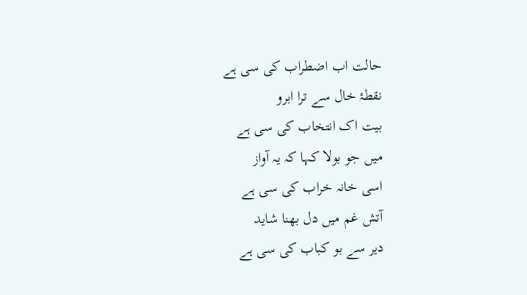حالت اب اضطراب کی سی ہے
نقطۂ خال سے ترا ابرو
بیت اک انتخاب کی سی ہے
میں جو بولا کہا کہ یہ آواز
اسی خانہ خراب کی سی ہے
آتش غم میں دل بھنا شاید
دیر سے بو کباب کی سی ہے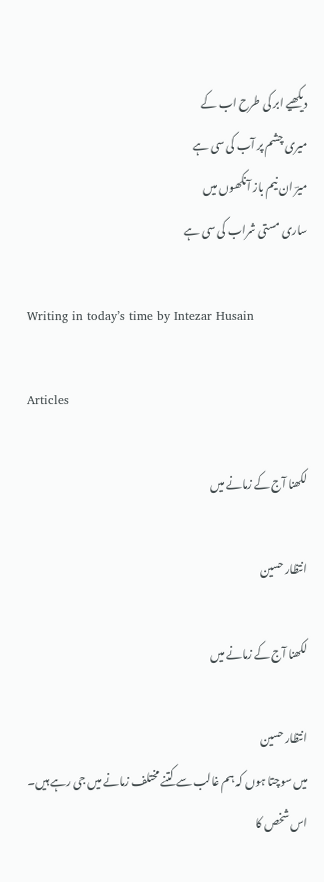دیکھیے ابر کی طرح اب کے
میری چشم پر آب کی سی ہے
میرؔ ان نیم باز آنکھوں میں
ساری مستی شراب کی سی ہے

Writing in today’s time by Intezar Husain

Articles

لکھنا آج کے زمانے میں

انتظار حسین

لکھنا آج کے زمانے میں

انتظار حسین
میں سوچتا ہوں کہ ہم غالب سے کتنے مختلف زمانے میں جی رہے ہیں۔ اس شخص کا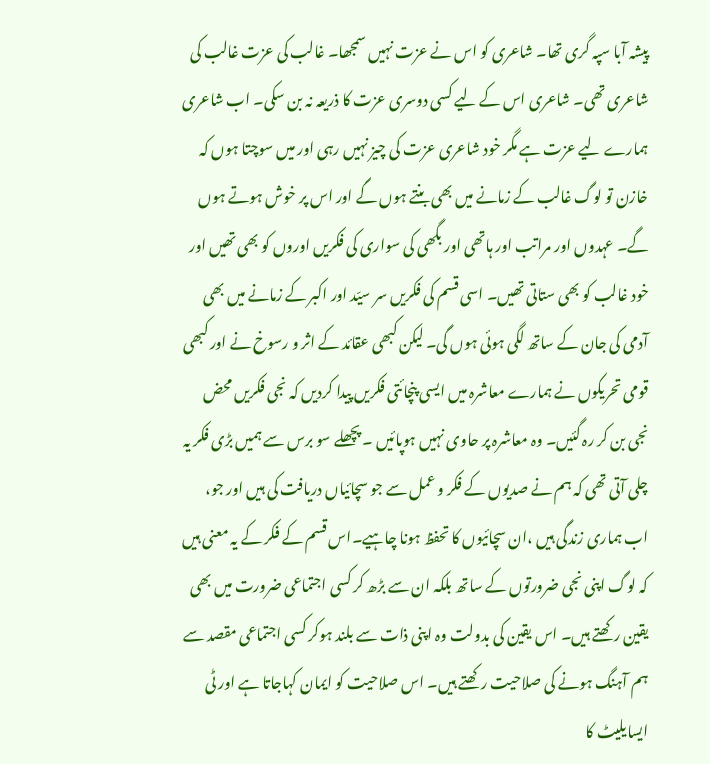پیشہ آبا سپہ گری تھا۔ شاعری کو اس نے عزت نہیں سمجھا۔ غالب کی عزت غالب کی شاعری تھی۔ شاعری اس کے لیے کسی دوسری عزت کا ذریعہ نہ بن سکی۔ اب شاعری ہمارے لیے عزت ہے مگر خود شاعری عزت کی چیز نہیں رہی اور میں سوچتا ہوں کہ خازن تو لوگ غالب کے زمانے میں بھی بنتے ہوں گے اور اس پر خوش ہوتے ہوں گے۔ عہدوں اور مراتب اور ہاتھی اور بگھی کی سواری کی فکریں اوروں کو بھی تھیں اور خود غالب کو بھی ستاتی تھیں۔ اسی قسم کی فکریں سر سیّد اور اکبر کے زمانے میں بھی آدمی کی جان کے ساتھ لگی ہوئی ہوں گی۔ لیکن کبھی عقائد کے اثر و رسوخ نے اور کبھی قومی تحریکوں نے ہمارے معاشرہ میں ایسی پنچائتی فکریں پیدا کردیں کہ نجی فکریں محض نجی بن کر رہ گئیں۔ وہ معاشرہ پر حاوی نہیں ہوپائیں ۔ پچھلے سو برس سے ہمیں بڑی فکر یہ چلی آتی تھی کہ ہم نے صدیوں کے فکر و عمل سے جو سچائیاں دریافت کی ہیں اور جو، اب ہماری زندگی ہیں ،ان سچائیوں کا تحفظ ہونا چاہیے۔اس قسم کے فکر کے یہ معنی ہیں کہ لوگ اپنی نجی ضرورتوں کے ساتھ بلکہ ان سے بڑھ کر کسی اجتماعی ضرورت میں بھی یقین رکھتے ہیں۔ اس یقین کی بدولت وہ اپنی ذات سے بلند ہوکر کسی اجتماعی مقصد سے ہم آہنگ ہونے کی صلاحیت رکھتے ہیں۔ اس صلاحیت کو ایمان کہاجاتا ہے اور ٹی ایسایلیٹ کا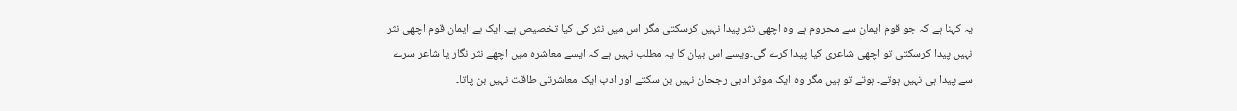یہ کہنا ہے کہ جو قوم ایمان سے محروم ہے وہ اچھی نثر پیدا نہیں کرسکتی مگر اس میں نثر کی کیا تخصیص ہے۔ ایک بے ایمان قوم اچھی نثر نہیں پیدا کرسکتی تو اچھی شاعری کیا پیدا کرے گی۔ویسے اس بیان کا یہ مطلب نہیں ہے کہ ایسے معاشرہ میں اچھے نثر نگار یا شاعر سرے سے پیدا ہی نہیں ہوتے۔ ہوتے تو ہیں مگر وہ ایک موثر ادبی رجحان نہیں بن سکتے اور ادب ایک معاشرتی طاقت نہیں بن پاتا۔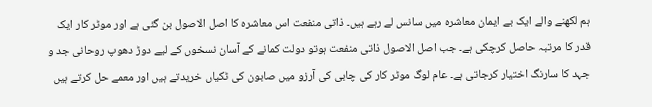ہم لکھنے والے ایک بے ایمان معاشرہ میں سانس لے رہے ہیں۔ ذاتی منفعت اس معاشرہ کا اصل الاصول بن گئی ہے اور موٹر کار ایک قدر کا مرتبہ حاصل کرچکی ہے۔ جب اصل الاصول ذاتی منفعت ہوتو دولت کمانے کے آسان نسخوں کے لیے دوڑ دھوپ روحانی جد و جہد کا سارنگ اختیار کرجاتی ہے۔ عام لوگ موٹر کار کی چابی کی آرزو میں صابون کی ٹکیاں خریدتے ہیں اور معمے حل کرتے ہیں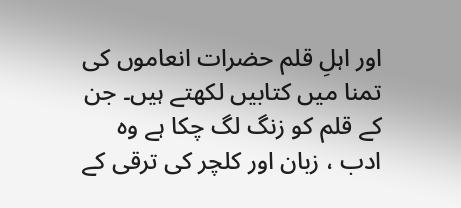اور اہلِ قلم حضرات انعاموں کی تمنا میں کتابیں لکھتے ہیں۔ جن کے قلم کو زنگ لگ چکا ہے وہ ادب ، زبان اور کلچر کی ترقی کے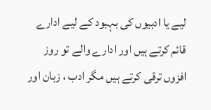لیے یا ادبیوں کی بہبود کے لیے ادارے قائم کرتے ہیں اور ادارے والے تو روز افزوں ترقی کرتے ہیں مگر ادب ، زبان اور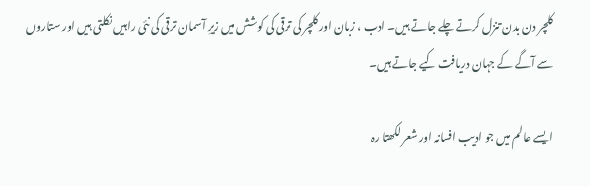کلچر دن بدن تنزل کرتے چلے جاتے ہیں۔ ادب ، زبان اور کلچر کی ترقی کی کوشش میں زیرِ آسمان ترقی کی نئی راہیں نکلتی ہیں اور ستاروں سے آگے کے جہان دریافت کیے جاتے ہیں۔

ایسے عالم میں جو ادیب افسانہ اور شعر لکھتا رہ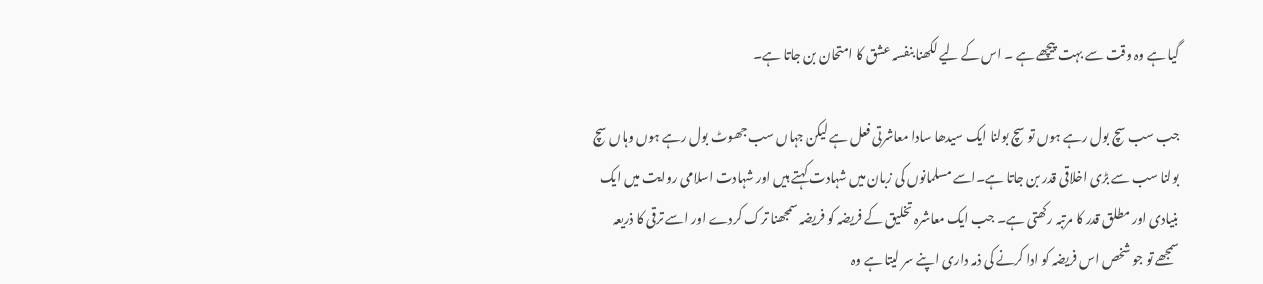گیا ہے وہ وقت سے بہت پیچھے ہے ۔ اس کے لیے لکھنا بنفسہ عشق کا امتحان بن جاتا ہے۔

جب سب سچ بول رہے ہوں تو سچ بولنا ایک سیدھا سادا معاشرتی فعل ہے لیکن جہاں سب جھوٹ بول رہے ہوں وہاں سچ بولنا سب سے بڑی اخلاقی قدر بن جاتا ہے۔اسے مسلمانوں کی زبان میں شہادت کہتے ہیں اور شہادت اسلامی روایت میں ایک بنیادی اور مطلق قدر کا مرتبہ رکھتی ہے۔ جب ایک معاشرہ تخلیق کے فریضہ کو فریضہ سمجھنا ترک کردے اور اسے ترقی کا ذریعہ سمجھے تو جو شخص اس فریضہ کو ادا کرنے کی ذمہ داری اپنے سر لیتا ہے وہ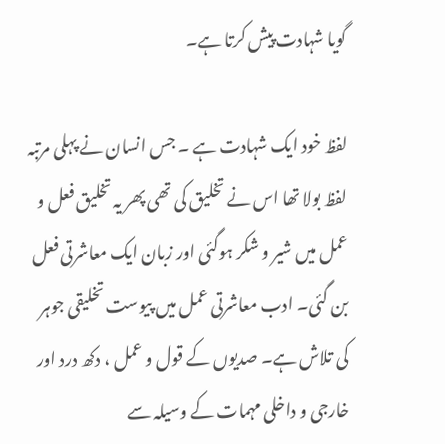گویا شہادت پیش کرتا ہے۔

لفظ خود ایک شہادت ہے ۔ جس انسان نے پہلی مرتبہ لفظ بولا تھا اس نے تخلیق کی تھی پھر یہ تخلیق فعل و عمل میں شیر و شکر ہوگئی اور زبان ایک معاشرتی فعل بن گئی۔ ادب معاشرتی عمل میں پیوست تخلیقی جوہر کی تلاش ہے۔ صدیوں کے قول و عمل ، دکھ درد اور خارجی و داخلی مہمات کے وسیلہ سے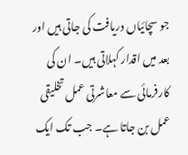جو سچائیاں دریافت کی جاتی ہیں اور بعد میں اقدار کہلاتی ہیں۔ ان کی کارفرمائی سے معاشرتی عمل تخلیقی عمل بن جاتا ہے۔ جب تک ایک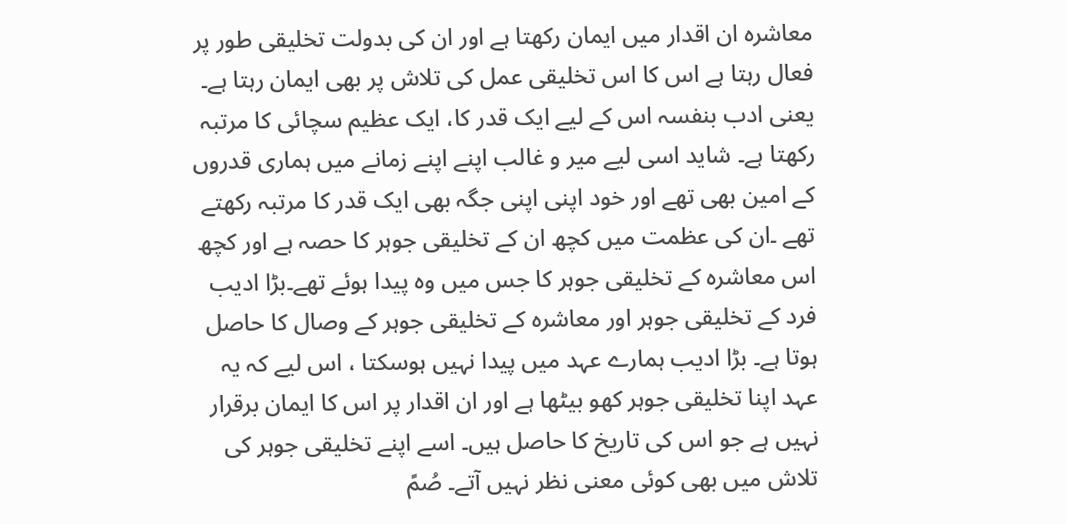معاشرہ ان اقدار میں ایمان رکھتا ہے اور ان کی بدولت تخلیقی طور پر فعال رہتا ہے اس کا اس تخلیقی عمل کی تلاش پر بھی ایمان رہتا ہے۔ یعنی ادب بنفسہ اس کے لیے ایک قدر کا، ایک عظیم سچائی کا مرتبہ رکھتا ہے۔ شاید اسی لیے میر و غالب اپنے اپنے زمانے میں ہماری قدروں کے امین بھی تھے اور خود اپنی اپنی جگہ بھی ایک قدر کا مرتبہ رکھتے تھے ۔ان کی عظمت میں کچھ ان کے تخلیقی جوہر کا حصہ ہے اور کچھ اس معاشرہ کے تخلیقی جوہر کا جس میں وہ پیدا ہوئے تھے۔بڑا ادیب فرد کے تخلیقی جوہر اور معاشرہ کے تخلیقی جوہر کے وصال کا حاصل ہوتا ہے۔ بڑا ادیب ہمارے عہد میں پیدا نہیں ہوسکتا ، اس لیے کہ یہ عہد اپنا تخلیقی جوہر کھو بیٹھا ہے اور ان اقدار پر اس کا ایمان برقرار نہیں ہے جو اس کی تاریخ کا حاصل ہیں۔ اسے اپنے تخلیقی جوہر کی تلاش میں بھی کوئی معنی نظر نہیں آتے۔ صُمً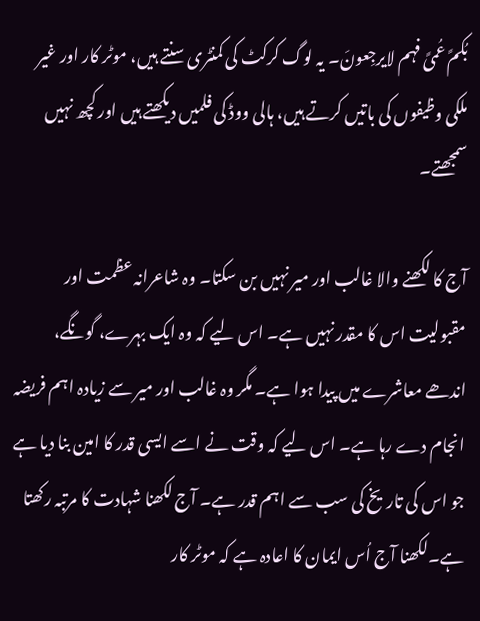بُکمً عُمیً فہم لایرجِعونَ۔ یہ لوگ کرکٹ کی کمنٹری سنتے ہیں، موٹر کار اور غیر ملکی وظیفوں کی باتیں کرتے ہیں، ہالی ووڈ کی فلمیں دیکھتے ہیں اور کچھ نہیں سمجھتے۔

آج کا لکھنے والا غالب اور میر نہیں بن سکتا۔ وہ شاعرانہ عظمت اور مقبولیت اس کا مقدر نہیں ہے۔ اس لیے کہ وہ ایک بہرے، گونگے، اندھے معاشرے میں پیدا ہوا ہے۔ مگر وہ غالب اور میر سے زیادہ اہم فریضہ انجام دے رہا ہے۔ اس لیے کہ وقت نے اسے ایسی قدر کا امین بنا دیا ہے جو اس کی تاریخ کی سب سے اہم قدر ہے۔ آج لکھنا شہادت کا مرتبہ رکھتا ہے۔لکھنا آج اُس ایمان کا اعادہ ہے کہ موٹر کار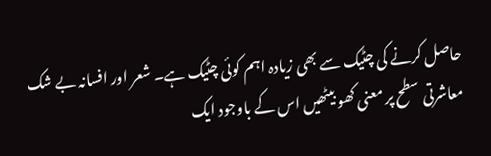حاصل کرنے کی چٹیک سے بھی زیادہ اہم کوئی چٹیک ہے۔ شعر اور افسانہ بے شک معاشرتی سطح پر معنی کھو بیٹھیں اس کے باوجود ایک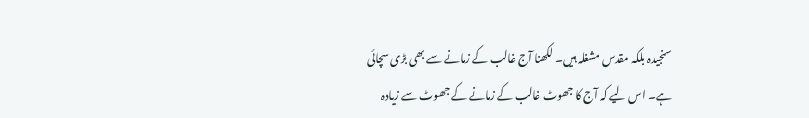سنجیدہ بلکہ مقدس مشغلہ ہیں۔ لکھنا آج غالب کے زمانے سے بھی بڑی سچائی ہے۔ اس لیے کہ آج کا جھوٹ غالب کے زمانے کے جھوٹ سے زیادہ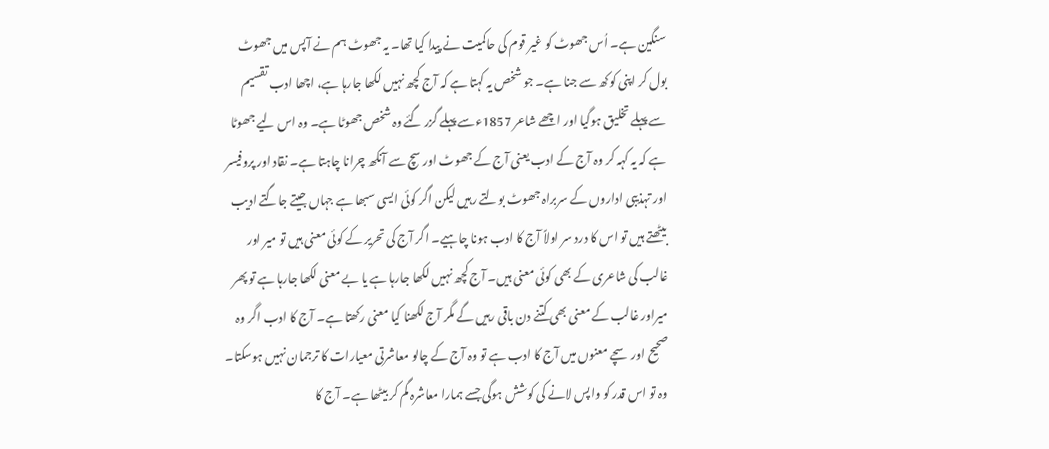سنگین ہے۔ اُس جھوٹ کو غیر قوم کی حاکمیت نے پیدا کیا تھا۔ یہ جھوٹ ہم نے آپس میں جھوٹ بول کر اپنی کوکھ سے جنا ہے۔ جو شخص یہ کہتا ہے کہ آج کچھ نہیں لکھا جارہا ہے، اچھا ادب تقسیم سے پہلے تخلیق ہوگیا اور اچھے شاعر 1857ءسے پہلے گزر گئے وہ شخص جھوٹا ہے۔ وہ اس لیے جھوٹا ہے کہ یہ کہہ کر وہ آج کے ادب یعنی آج کے جھوٹ اور سچ سے آنکھ چرانا چاہتا ہے۔ نقاد اور پروفیسر اور تہذیبی اداروں کے سربراہ جھوٹ بولتے رہیں لیکن اگر کوئی ایسی سبھا ہے جہاں جیتے جاگتے ادیب بیٹھتے ہیں تو اس کا درد سر اولاً آج کا ادب ہونا چاہیے۔ اگر آج کی تحریر کے کوئی معنی ہیں تو میر اور غالب کی شاعری کے بھی کوئی معنی ہیں۔ آج کچھ نہیں لکھا جارہا ہے یا بے معنی لکھا جارہا ہے تو پھر میراور غالب کے معنی بھی کتنے دن باقی رہیں گے مگر آج لکھنا کیا معنی رکھتا ہے۔ آج کا ادب اگر وہ صحیح اور سچے معنوں میں آج کا ادب ہے تو وہ آج کے چالو معاشرتی معیارات کا ترجمان نہیں ہوسکتا۔ وہ تو اس قدر کو واپس لانے کی کوشش ہوگی جسے ہمارا معاشرہ گم کر بیٹھا ہے۔ آج کا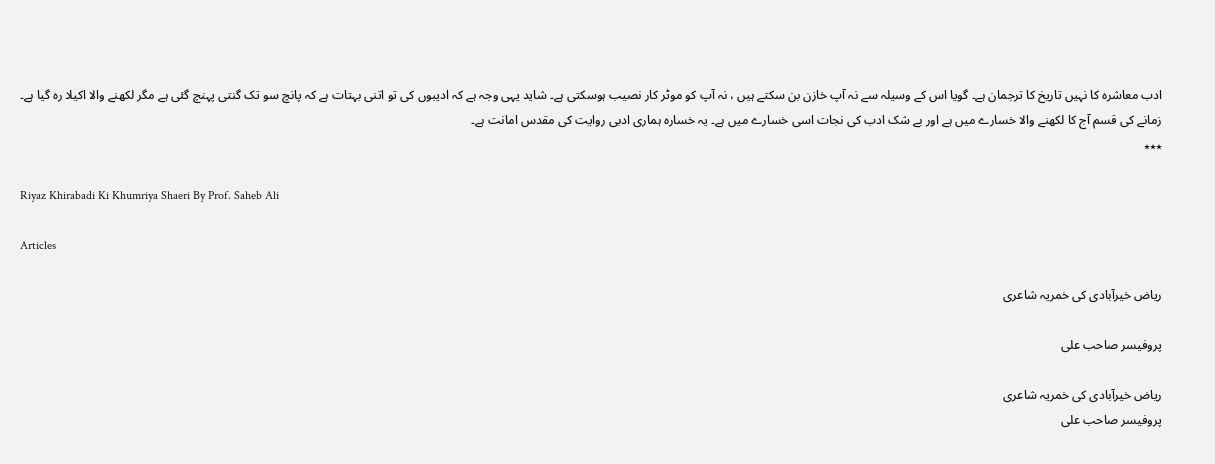ادب معاشرہ کا نہیں تاریخ کا ترجمان ہے۔ گویا اس کے وسیلہ سے نہ آپ خازن بن سکتے ہیں ، نہ آپ کو موٹر کار نصیب ہوسکتی ہے۔ شاید یہی وجہ ہے کہ ادیبوں کی تو اتنی بہتات ہے کہ پانچ سو تک گنتی پہنچ گئی ہے مگر لکھنے والا اکیلا رہ گیا ہے۔ زمانے کی قسم آج کا لکھنے والا خسارے میں ہے اور بے شک ادب کی نجات اسی خسارے میں ہے۔ یہ خسارہ ہماری ادبی روایت کی مقدس امانت ہے۔
٭٭٭

Riyaz Khirabadi Ki Khumriya Shaeri By Prof. Saheb Ali

Articles

ریاض خیرآبادی کی خمریہ شاعری

پروفیسر صاحب علی

ریاض خیرآبادی کی خمریہ شاعری
پروفیسر صاحب علی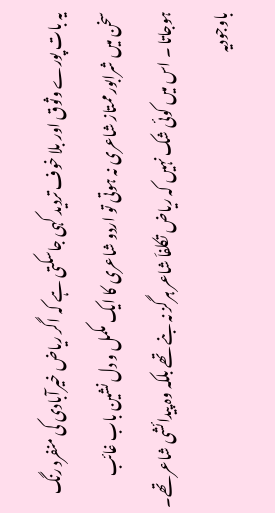یہ بات پورے وثوق اور بلا خوف تردید کہی جاسکتی ہے کہ اگر ریاض خیرآبادی کی منفرد رنگ سخن میں شرابور ممتاز شاعری نہ ہوتی تو اردو شاعری کا ایک مکمل و دل نشین باب غائب ہوجاتا ۔ اس میں کوئی شک نہیں کہ ریاض تکلفاَ شاعر ہرگز نہ بنے تھے بلکہ وہ پیدائشی شاعر تھے۔ باوجودیہ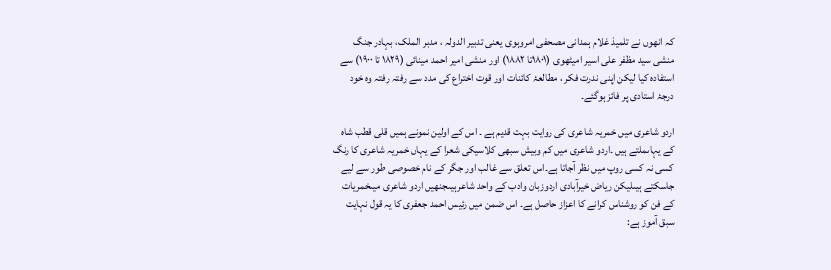کہ انھوں نے تلمیذ غلام ہمدانی مصحفی امروہوی یعنی تدبیر الدولہ ، مدبر الملک، بہادر جنگ منشی سید مظفر علی اسیر امیٹھوی (۱۸۰۱تا ۱۸۸۲) اور منشی امیر احمد مینائی (۱۸۲۹ تا ۱۹۰۰) سے استفادہ کیا لیکن اپنی ندرت فکر ، مطالعۂ کائنات اور قوت اختراع کی مدد سے رفتہ رفتہ وہ خود درجۂ استادی پر فائز ہوگئے۔

اردو شاعری میں خمریہ شاعری کی روایت بہت قدیم ہے ۔ اس کے اولین نمونے ہمیں قلی قطب شاہ کے یہاںملتے ہیں ۔اردو شاعری میں کم وبیش سبھی کلاسیکی شعرا کے یہاں خمریہ شاعری کا رنگ کسی نہ کسی روپ میں نظر آجاتا ہے۔اس تعلق سے غالب اور جگر کے نام خصوصی طور سے لیے جاسکتے ہیںلیکن ریاض خیرآبادی اردوزبان وادب کے واحد شاعرہیںجنھیں اردو شاعری میںخمریات کے فن کو روشناس کرانے کا اعزاز حاصل ہے۔ اس ضمن میں رئیس احمد جعفری کا یہ قول نہایت سبق آموز ہے: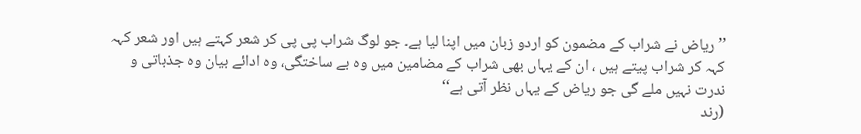’’ ریاض نے شراب کے مضمون کو اردو زبان میں اپنا لیا ہے۔ جو لوگ شراب پی پی کر شعر کہتے ہیں اور شعر کہہ کہہ کر شراب پیتے ہیں ، ان کے یہاں بھی شراب کے مضامین میں وہ بے ساختگی، وہ ادائے بیان وہ جذباتی و ندرت نہیں ملے گی جو ریاض کے یہاں نظر آتی ہے‘‘
(رند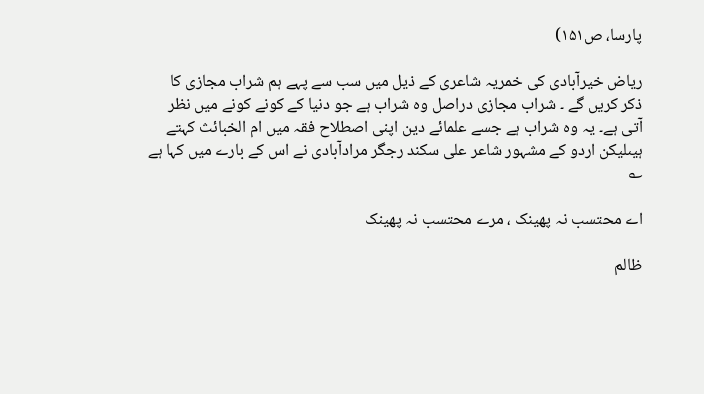پارسا، ص۱۵۱)

ریاض خیرآبادی کی خمریہ شاعری کے ذیل میں سب سے پہے ہم شراب مجازی کا ذکر کریں گے ۔ شراب مجازی دراصل وہ شراب ہے جو دنیا کے کونے کونے میں نظر آتی ہے۔ یہ وہ شراب ہے جسے علمائے دین اپنی اصطلاح فقہ میں ام الخبائث کہتے ہیںلیکن اردو کے مشہور شاعر علی سکند رجگر مرادآبادی نے اس کے بارے میں کہا ہے ؎

اے محتسب نہ پھینک ، مرے محتسب نہ پھینک

ظالم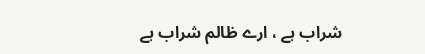شراب ہے ، ارے ظالم شراب ہے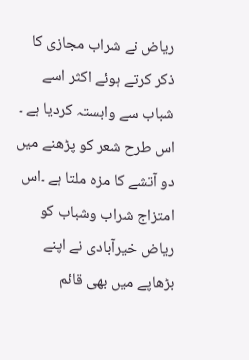ریاض نے شراب مجازی کا ذکر کرتے ہوئے اکثر اسے شباب سے وابستہ کردیا ہے ۔ اس طرح شعر کو پڑھنے میں دو آتشے کا مزہ ملتا ہے ۔اس امتزاج شراب وشباب کو ریاض خیرآبادی نے اپنے بڑھاپے میں بھی قائم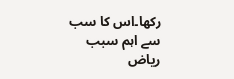رکھا۔اس کا سب سے اہم سبب ریاض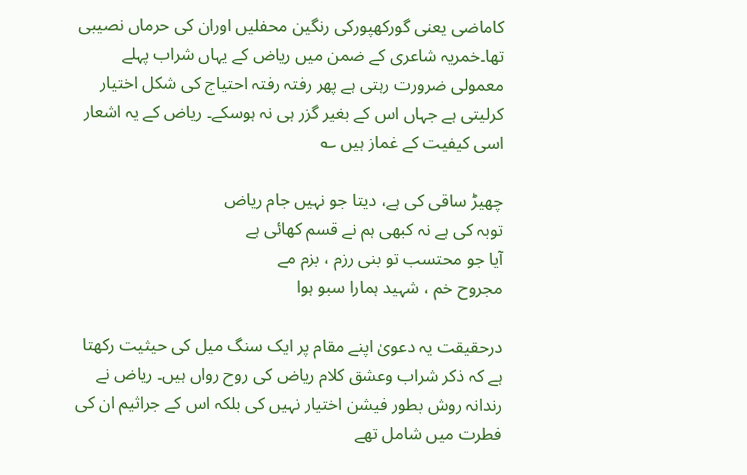کاماضی یعنی گورکھپورکی رنگین محفلیں اوران کی حرماں نصیبی تھا۔خمریہ شاعری کے ضمن میں ریاض کے یہاں شراب پہلے معمولی ضرورت رہتی ہے پھر رفتہ رفتہ احتیاج کی شکل اختیار کرلیتی ہے جہاں اس کے بغیر گزر ہی نہ ہوسکے۔ ریاض کے یہ اشعار اسی کیفیت کے غماز ہیں ؎

چھیڑ ساقی کی ہے، دیتا جو نہیں جام ریاض
توبہ کی ہے نہ کبھی ہم نے قسم کھائی ہے
آیا جو محتسب تو بنی رزم ، بزم مے
مجروح خم ، شہید ہمارا سبو ہوا

درحقیقت یہ دعویٰ اپنے مقام پر ایک سنگ میل کی حیثیت رکھتا ہے کہ ذکر شراب وعشق کلام ریاض کی روح رواں ہیں۔ ریاض نے رندانہ روش بطور فیشن اختیار نہیں کی بلکہ اس کے جراثیم ان کی فطرت میں شامل تھے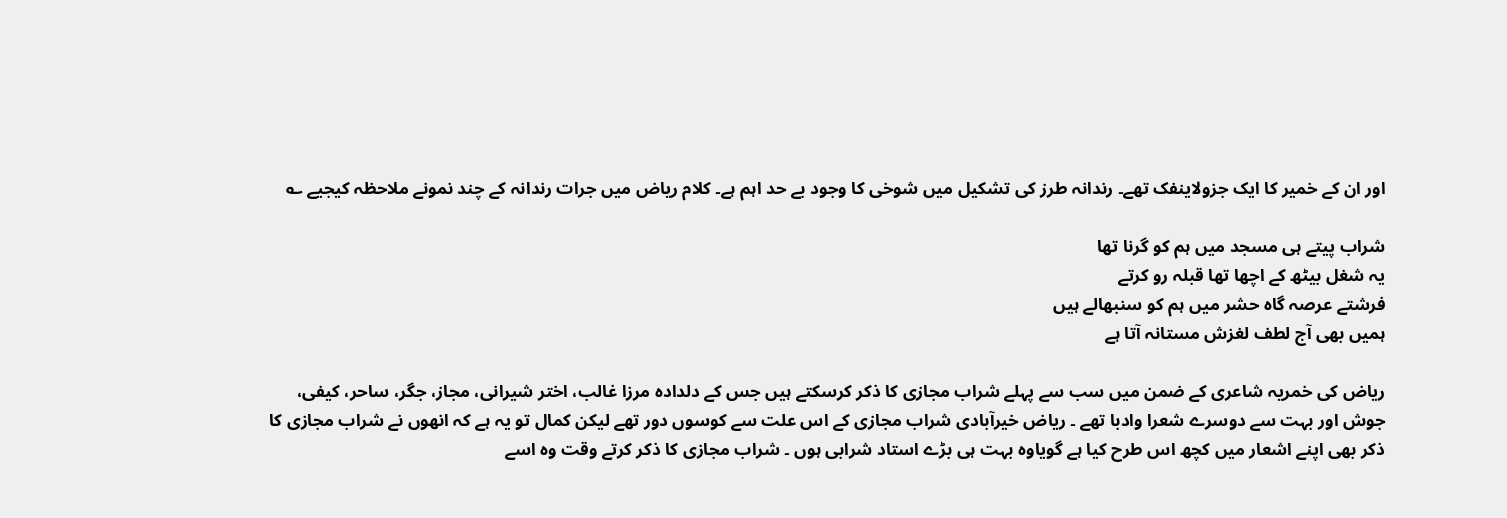اور ان کے خمیر کا ایک جزولاینفک تھے۔ رندانہ طرز کی تشکیل میں شوخی کا وجود بے حد اہم ہے۔ کلام ریاض میں جرات رندانہ کے چند نمونے ملاحظہ کیجیے ؎

شراب پیتے ہی مسجد میں ہم کو گرنا تھا
یہ شغل بیٹھ کے اچھا تھا قبلہ رو کرتے
فرشتے عرصہ گاہ حشر میں ہم کو سنبھالے ہیں
ہمیں بھی آج لطف لغزش مستانہ آتا ہے

ریاض کی خمریہ شاعری کے ضمن میں سب سے پہلے شراب مجازی کا ذکر کرسکتے ہیں جس کے دلدادہ مرزا غالب، اختر شیرانی، مجاز، جگر، ساحر، کیفی، جوش اور بہت سے دوسرے شعرا وادبا تھے ۔ ریاض خیرآبادی شراب مجازی کے اس علت سے کوسوں دور تھے لیکن کمال تو یہ ہے کہ انھوں نے شراب مجازی کا ذکر بھی اپنے اشعار میں کچھ اس طرح کیا ہے گویاوہ بہت ہی بڑے استاد شرابی ہوں ۔ شراب مجازی کا ذکر کرتے وقت وہ اسے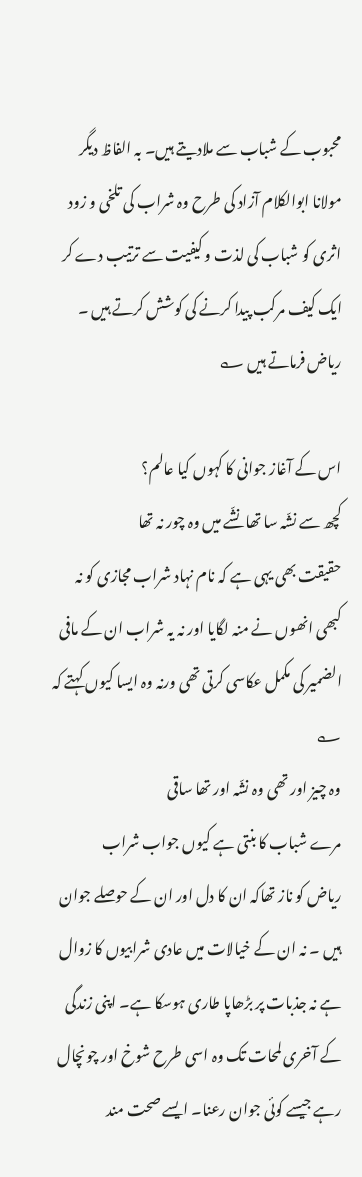محبوب کے شباب سے ملادیتے ہیں۔ بہ الفاظ دیگر مولانا ابوالکلام آزاد کی طرح وہ شراب کی تلخی و زود اثری کو شباب کی لذت و کیفیت سے ترتیب دے کر ایک کیف مرکب پیدا کرنے کی کوشش کرتے ہیں ۔ ریاض فرماتے ہیں ؎

اس کے آغاز جوانی کا کہوں کیا عالم؟
کچھ سے نشّہ سا تھا نشّے میں وہ چور نہ تھا
حقیقت بھی یہی ہے کہ نام نہاد شراب مجازی کو نہ کبھی انھوں نے منہ لگایا اور نہ یہ شراب ان کے مافی الضمیر کی مکمل عکاسی کرتی تھی ورنہ وہ ایسا کیوں کہتے کہ ؎
وہ چیز اور تھی وہ نشّہ اور تھا ساقی
مرے شباب کا بنتی ہے کیوں جواب شراب
ریاض کو ناز تھاکہ ان کا دل اور ان کے حوصلے جوان ہیں ۔ نہ ان کے خیالات میں عادی شرابیوں کا زوال ہے نہ جذبات پر بڑھاپا طاری ہوسکا ہے۔ اپنی زندگی کے آخری لمحات تک وہ اسی طرح شوخ اور چونچال رہے جیسے کوئی جوان رعنا۔ ایسے صحت مند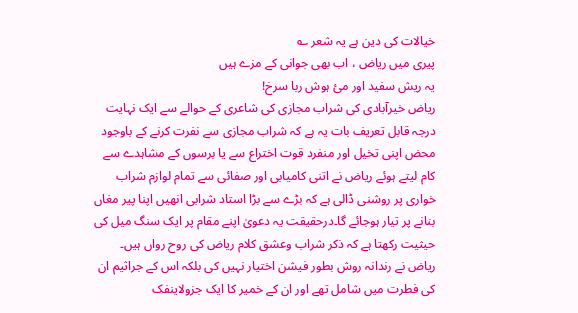خیالات کی دین ہے یہ شعر ؎
پیری میں ریاض ، اب بھی جوانی کے مزے ہیں
یہ ریش سفید اور میٔ ہوش ربا سرخ!
ریاض خیرآبادی کی شراب مجازی کی شاعری کے حوالے سے ایک نہایت درجہ قابل تعریف بات یہ ہے کہ شراب مجازی سے نفرت کرنے کے باوجود محض اپنی تخیل اور منفرد قوت اختراع سے یا برسوں کے مشاہدے سے کام لیتے ہوئے ریاض نے اتنی کامیابی اور صفائی سے تمام لوازم شراب خواری پر روشنی ڈالی ہے کہ بڑے سے بڑا استاد شرابی انھیں اپنا پیر مغاں بنانے پر تیار ہوجائے گا۔درحقیقت یہ دعویٰ اپنے مقام پر ایک سنگ میل کی حیثیت رکھتا ہے کہ ذکر شراب وعشق کلام ریاض کی روح رواں ہیں۔ ریاض نے رندانہ روش بطور فیشن اختیار نہیں کی بلکہ اس کے جراثیم ان کی فطرت میں شامل تھے اور ان کے خمیر کا ایک جزولاینفک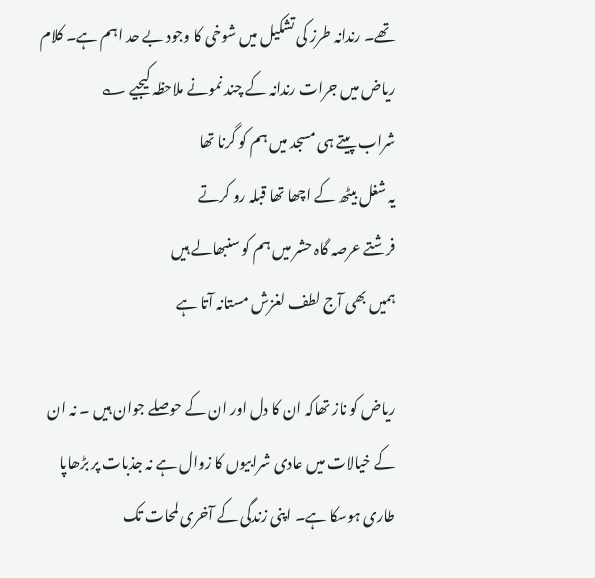تھے۔ رندانہ طرز کی تشکیل میں شوخی کا وجود بے حد اہم ہے۔ کلام ریاض میں جرات رندانہ کے چند نمونے ملاحظہ کیجیے ؎
شراب پیتے ہی مسجد میں ہم کو گرنا تھا
یہ شغل بیٹھ کے اچھا تھا قبلہ رو کرتے
فرشتے عرصہ گاہ حشر میں ہم کو سنبھالے ہیں
ہمیں بھی آج لطف لغزش مستانہ آتا ہے

ریاض کو ناز تھاکہ ان کا دل اور ان کے حوصلے جوان ہیں ۔ نہ ان کے خیالات میں عادی شرابیوں کا زوال ہے نہ جذبات پر بڑھاپا طاری ہوسکا ہے۔ اپنی زندگی کے آخری لمحات تک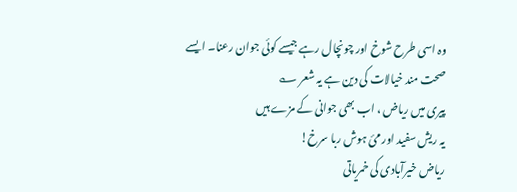وہ اسی طرح شوخ اور چونچال رہے جیسے کوئی جوان رعنا۔ ایسے صحت مند خیالات کی دین ہے یہ شعر ؎
پیری میں ریاض ، اب بھی جوانی کے مزے ہیں
یہ ریش سفید اور میٔ ہوش ربا سرخ!
ریاض خیرآبادی کی خمریاتی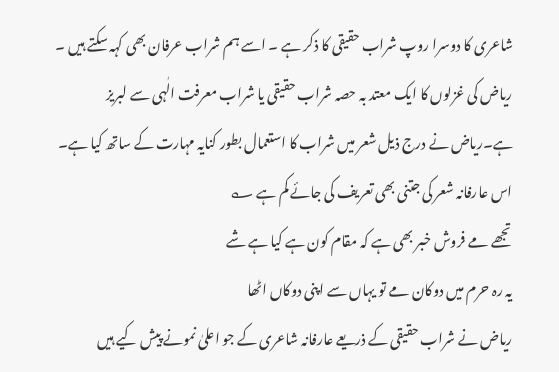شاعری کا دوسرا روپ شراب حقیقی کا ذکر ہے ۔ اسے ہم شراب عرفان بھی کہہ سکتے ہیں ۔ ریاض کی غزلوں کا ایک معتد بہ حصہ شراب حقیقی یا شراب معرفت الٰہی سے لبریز ہے۔ریاض نے درج ذیل شعر میں شراب کا استعمال بطور کنایہ مہارت کے ساتھ کیا ہے۔ اس عارفانہ شعر کی جتنی بھی تعریف کی جائے کم ہے ؎
تجھے مے فروش خبر بھی ہے کہ مقام کون ہے کیا ہے شے
یہ رہ حرم میں دوکان مے تو یہاں سے اپنی دوکاں اٹھا
ریاض نے شراب حقیقی کے ذریعے عارفانہ شاعری کے جو اعلیٰ نمونے پیش کیے ہیں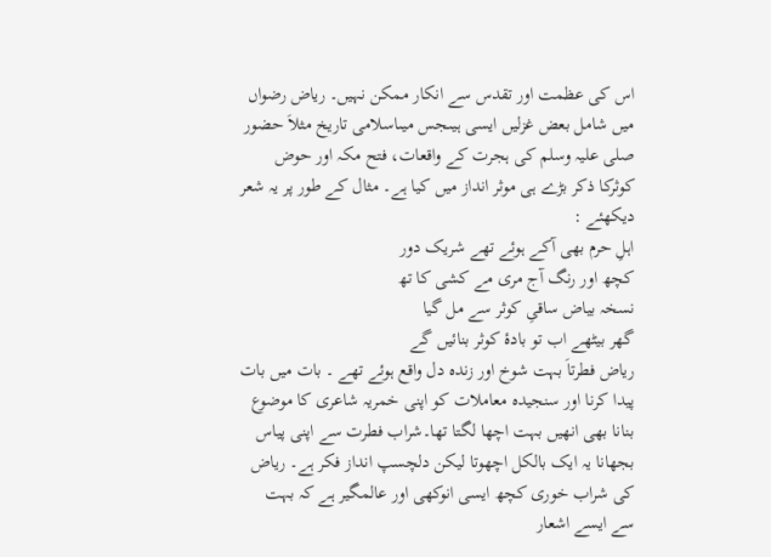اس کی عظمت اور تقدس سے انکار ممکن نہیں۔ ریاض رضواں میں شامل بعض غزلیں ایسی ہیںجس میںاسلامی تاریخ مثلاَ حضور صلی علیہ وسلم کی ہجرت کے واقعات، فتح مکہ اور حوض کوثرکا ذکر بڑے ہی موثر انداز میں کیا ہے۔ مثال کے طور پر یہ شعر دیکھئے :
اہلِ حرم بھی آکے ہوئے تھے شریک دور
کچھ اور رنگ آج مری مے کشی کا تھ
نسخہ بیاض ساقیِ کوثر سے مل گیا
گھر بیٹھے اب تو بادۂ کوثر بنائیں گے
ریاض فطرتاَ بہت شوخ اور زندہ دل واقع ہوئے تھے ۔ بات میں بات پیدا کرنا اور سنجیدہ معاملات کو اپنی خمریہ شاعری کا موضوع بنانا بھی انھیں بہت اچھا لگتا تھا۔شراب فطرت سے اپنی پیاس بجھانا یہ ایک بالکل اچھوتا لیکن دلچسپ انداز فکر ہے۔ ریاض کی شراب خوری کچھ ایسی انوکھی اور عالمگیر ہے کہ بہت سے ایسے اشعار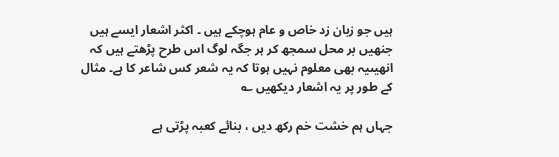ہیں جو زبان زد خاص و عام ہوچکے ہیں ۔ اکثر اشعار ایسے ہیں جنھیں بر محل سمجھ کر ہر جگہ لوگ اس طرح پڑھتے ہیں کہ انھیںیہ بھی معلوم نہیں ہوتا کہ یہ شعر کس شاعر کا ہے۔ مثال کے طور پر یہ اشعار دیکھیں ؎

جہاں ہم خشت خم رکھ دیں ، بنائے کعبہ پڑتی ہے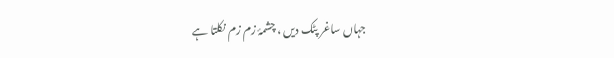جہاں ساغر پٹک دیں ، چشمۂ زم زم نکلتا ہے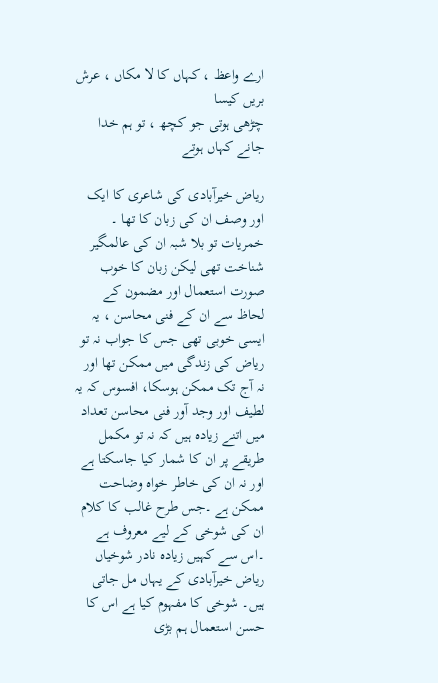ارے واعظ ، کہاں کا لا مکاں ، عرش بریں کیسا
چڑھی ہوتی جو کچھ ، تو ہم خدا جانے کہاں ہوتے

ریاض خیرآبادی کی شاعری کا ایک اور وصف ان کی زبان کا تھا ۔ خمریات تو بلا شبہ ان کی عالمگیر شناخت تھی لیکن زبان کا خوب صورت استعمال اور مضمون کے لحاظ سے ان کے فنی محاسن ، یہ ایسی خوبی تھی جس کا جواب نہ تو ریاض کی زندگی میں ممکن تھا اور نہ آج تک ممکن ہوسکا، افسوس کہ یہ لطیف اور وجد آور فنی محاسن تعداد میں اتنے زیادہ ہیں کہ نہ تو مکمل طریقے پر ان کا شمار کیا جاسکتا ہے اور نہ ان کی خاطر خواہ وضاحت ممکن ہے ۔جس طرح غالب کا کلام ان کی شوخی کے لیے معروف ہے ۔اس سے کہیں زیادہ نادر شوخیاں ریاض خیرآبادی کے یہاں مل جاتی ہیں۔ شوخی کا مفہوم کیا ہے اس کا حسن استعمال ہم بڑی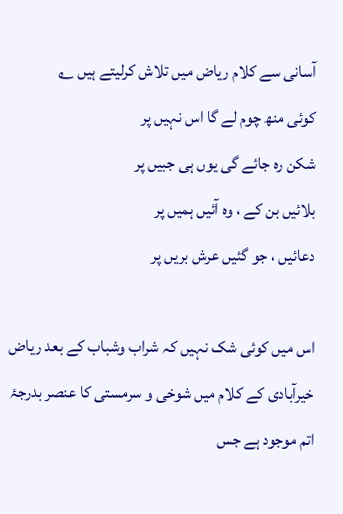آسانی سے کلام ریاض میں تلاش کرلیتے ہیں ؎
کوئی منھ چوم لے گا اس نہیں پر
شکن رہ جائے گی یوں ہی جبیں پر
بلائیں بن کے ، وہ آئیں ہمیں پر
دعائیں ، جو گئیں عرش بریں پر

اس میں کوئی شک نہیں کہ شراب وشباب کے بعد ریاض خیرآبادی کے کلام میں شوخی و سرمستی کا عنصر بدرجۂ اتم موجود ہے جس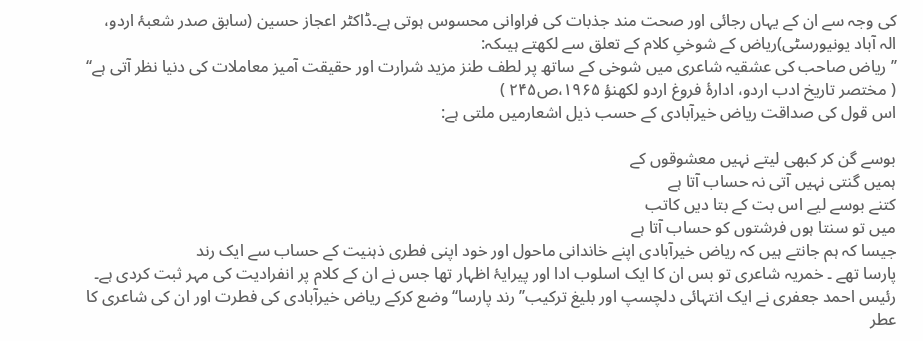کی وجہ سے ان کے یہاں رجائی اور صحت مند جذبات کی فراوانی محسوس ہوتی ہے۔ڈاکٹر اعجاز حسین (سابق صدر شعبۂ اردو، الہ آباد یونیورسٹی)ریاض کے شوخیِ کلام کے تعلق سے لکھتے ہیںکہ:
’’ ریاض صاحب کی عشقیہ شاعری میں شوخی کے ساتھ پر لطف طنز مزید شرارت اور حقیقت آمیز معاملات کی دنیا نظر آتی ہے‘‘
( مختصر تاریخ ادب اردو، ادارۂ فروغ اردو لکھنؤ ۱۹۶۵،ص۲۴۵ )
اس قول کی صداقت ریاض خیرآبادی کے حسب ذیل اشعارمیں ملتی ہے:

بوسے گن کر کبھی لیتے نہیں معشوقوں کے
ہمیں گنتی نہیں آتی نہ حساب آتا ہے
کتنے بوسے لیے اس بت کے بتا دیں کاتب
میں تو سنتا ہوں فرشتوں کو حساب آتا ہے
جیسا کہ ہم جانتے ہیں کہ ریاض خیرآبادی اپنے خاندانی ماحول اور خود اپنی فطری ذہنیت کے حساب سے ایک رند
پارسا تھے ۔ خمریہ شاعری تو بس ان کا ایک اسلوب ادا اور پیرایۂ اظہار تھا جس نے ان کے کلام پر انفرادیت کی مہر ثبت کردی ہے۔ رئیس احمد جعفری نے ایک انتہائی دلچسپ اور بلیغ ترکیب’’ رند پارسا‘‘ وضع کرکے ریاض خیرآبادی کی فطرت اور ان کی شاعری کا عطر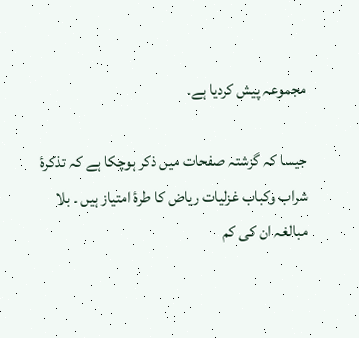مجموعہ پیش کردیا ہے۔

جیسا کہ گزشتہ صفحات میں ذکر ہوچکا ہے کہ تذکرۂ شراب وکباب غزلیات ریاض کا طرۂ امتیاز ہیں ۔ بلا مبالغہ ان کی کم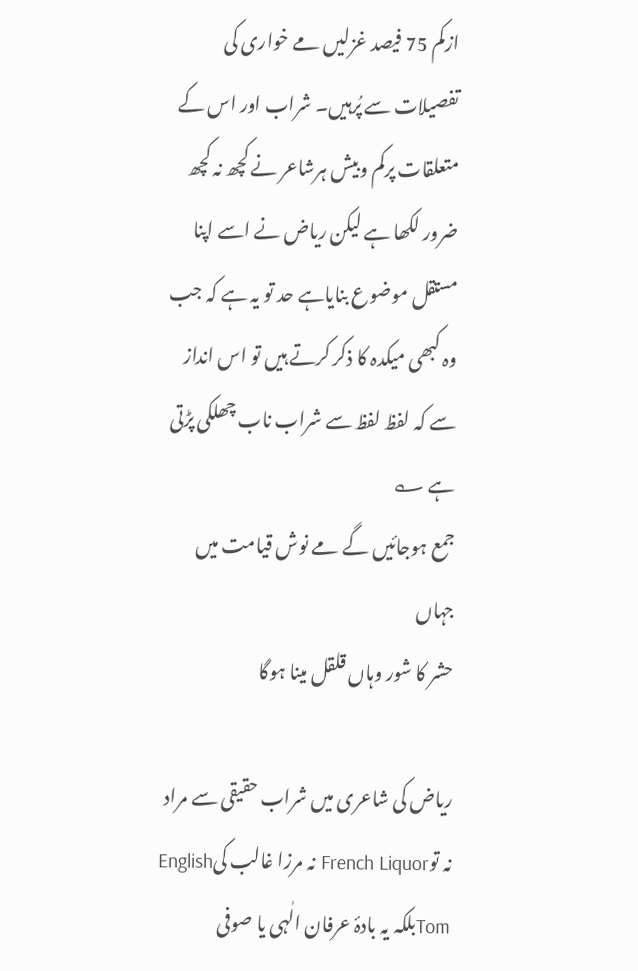ازکم 75 فیصد غزلیں مے خواری کی تفصیلات سے پُرہیں۔ شراب اور اس کے متعلقات پرکم وبیش ہرشاعر نے کچھ نہ کچھ ضرور لکھا ہے لیکن ریاض نے اسے اپنا مستقل موضوع بنایاہے حد تو یہ ہے کہ جب وہ کبھی میکدہ کا ذکر کرتے ہیں تو اس انداز سے کہ لفظ لفظ سے شراب ناب چھلکی پڑتی ہے ؎
جمع ہوجائیں گے مے نوش قیامت میں جہاں
حشر کا شور وہاں قلقل مینا ہوگا

ریاض کی شاعری میں شراب حقیقی سے مراد نہ توFrench Liquor نہ مرزا غالب کیEnglish Tomبلکہ یہ بادۂ عرفان الٰہی یا صوفی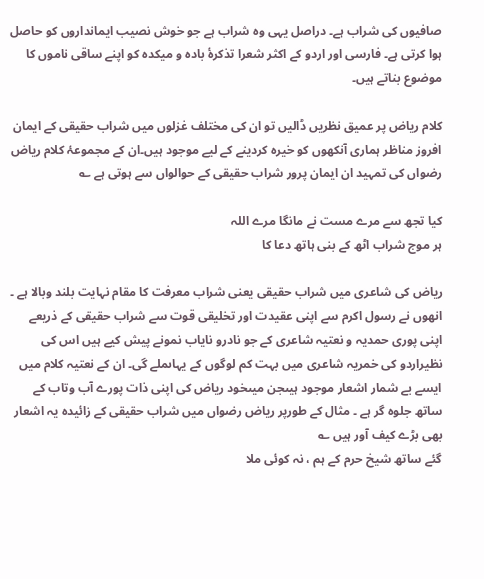صافیوں کی شراب ہے۔ دراصل یہی وہ شراب ہے جو خوش نصیب ایمانداروں کو حاصل ہوا کرتی ہے۔ فارسی اور اردو کے اکثر شعرا تذکرۂ بادہ و میکدہ کو اپنے ساقی ناموں کا موضوع بناتے ہیں۔

کلام ریاض پر عمیق نظریں ڈالیں تو ان کی مختلف غزلوں میں شراب حقیقی کے ایمان افروز مناظر ہماری آنکھوں کو خیرہ کردینے کے لیے موجود ہیں۔ان کے مجموعۂ کلام ریاض رضواں کی تمہید ان ایمان پرور شراب حقیقی کے حوالواں سے ہوتی ہے ؎

کیا تجھ سے مرے مست نے مانگا مرے اللہ
ہر موج شراب اٹھ کے بنی ہاتھ دعا کا

ریاض کی شاعری میں شراب حقیقی یعنی شراب معرفت کا مقام نہایت بلند وبالا ہے ۔ انھوں نے رسول اکرم سے اپنی عقیدت اور تخلیقی قوت سے شراب حقیقی کے ذریعے اپنی پوری حمدیہ و نعتیہ شاعری کے جو نادرو نایاب نمونے پیش کیے ہیں اس کی نظیراردو کی خمریہ شاعری میں بہت کم لوگوں کے یہاںملے گی۔ ان کے نعتیہ کلام میں ایسے بے شمار اشعار موجود ہیںجن میںخود ریاض کی اپنی ذات پورے آب وتاب کے ساتھ جلوہ گر ہے ۔ مثال کے طورپر ریاض رضواں میں شراب حقیقی کے زائیدہ یہ اشعار بھی بڑے کیف آور ہیں ؎
گئے ساتھ شیخ حرم کے ہم ، نہ کوئی ملا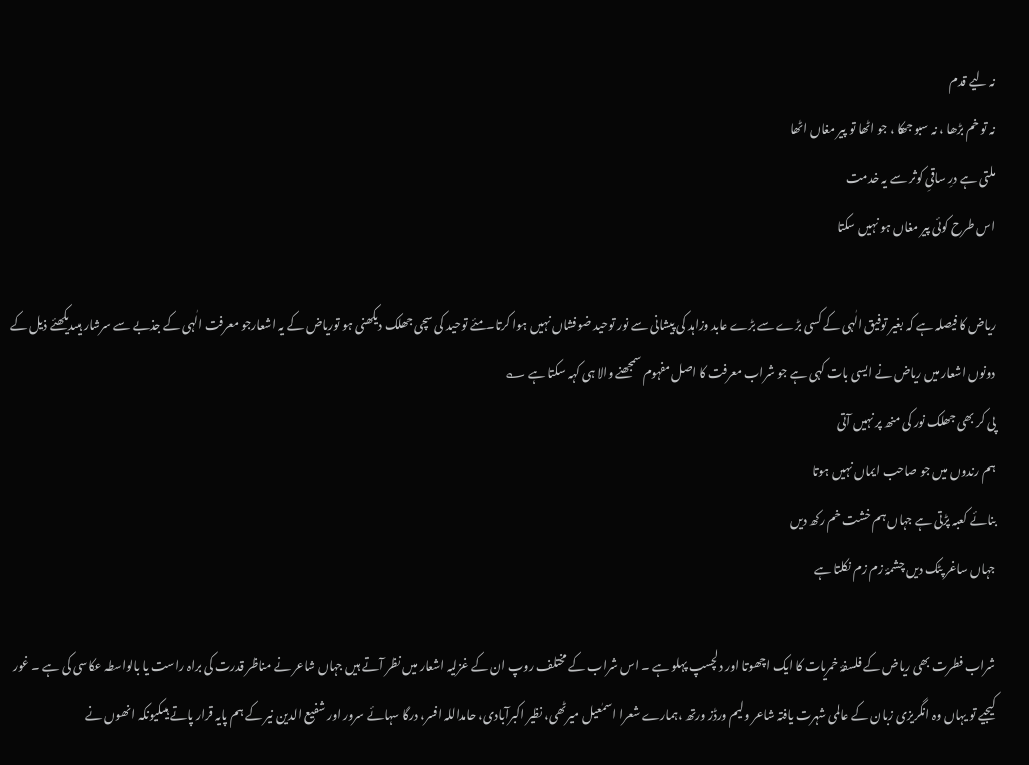نہ لیے قدم
نہ تو خم بڑھا ، نہ سبو جھکا ، جو اٹھا تو پیر مغاں اٹھا
ملتی ہے درِ ساقیِ کوثر سے یہ خدمت
اس طرح کوئی پیر مغاں ہو نہیں سکتا

ریاض کا فیصلہ ہے کہ بغیر توفیق الٰہی کے کسی بڑے سے بڑے عابد وزاہد کی پیشانی سے نور توحید ضوفشاں نہیں ہوا کرتا۔مئے توحید کی سچی جھلک دیکھنی ہو توریاض کے یہ اشعارجو معرفت الٰہی کے جذبے سے سرشار ہیںدیکھئے ذیل کے دونوں اشعار میں ریاض نے ایسی بات کہی ہے جو شراب معرفت کا اصل مفہوم سمجھنے والا ہی کہہ سکتا ہے ؎
پی کر بھی جھلک نور کی منھ پر نہیں آتی
ہم رندوں میں جو صاحب ایماں نہیں ہوتا
بنائے کعبہ پڑتی ہے جہاں ہم خشت خم رکھ دیں
جہاں ساغر پٹک دیں چشمۂ زم زم نکلتا ہے

شراب فطرت بھی ریاض کے فلسفۂ خمریات کا ایک اچھوتا اور دلچسپ پہلو ہے ۔ اس شراب کے مختلف روپ ان کے غزلیہ اشعار میں نظر آتے ہیں جہاں شاعر نے مناظر قدرت کی براہ راست یا بالواسطہ عکاسی کی ہے ۔ غور کیجیے تو یہاں وہ انگریزی زبان کے عالمی شہرت یافتہ شاعر ولیم ورڈز ورتھ ،ہمارے شعرا اسمٰعیل میرٹھی، نظیر اکبرآبادی، حامداللہ افسر، درگا سہائے سرور اور شفیع الدین نیر کے ہم پایہ قرار پاتے ہیںکیونکہ انھوں نے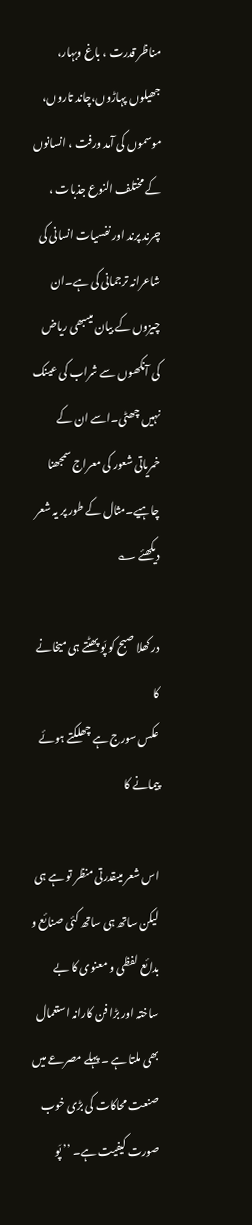مناظر قدرت ، باغ وبہار، جھیلوں پہاڑوں،چاند تاروں، موسموں کی آمد ورفت ، انسانوں کے مختلف النوع جذبات ، چرند پرند اور نفسیات انسانی کی شاعرانہ ترجمانی کی ہے۔ان چیزوں کے بیان میںبھی ریاض کی آنکھوں سے شراب کی عینک نہیں چھٹی۔اسے ان کے خمریاتی شعور کی معراج سمجھنا چاہیے۔مثال کے طور پر یہ شعر دیکھئے ؎

در کھلا صبح کو پَو پھٹتے ہی میخانے کا
عکس سورج ہے چھلکتے ہوئے پیمانے کا

اس شعر میںقدرتی منظر تو ہے ہی لیکن ساتھ ہی ساتھ کئی صنائع و بدائع لفظی و معنوی کا بے ساختہ اور بڑا فن کارانہ استعمال بھی ملتا ہے ۔ پہلے مصرعے میں صنعت محاکات کی بڑی خوب صورت کیفیت ہے۔ ’’ پَو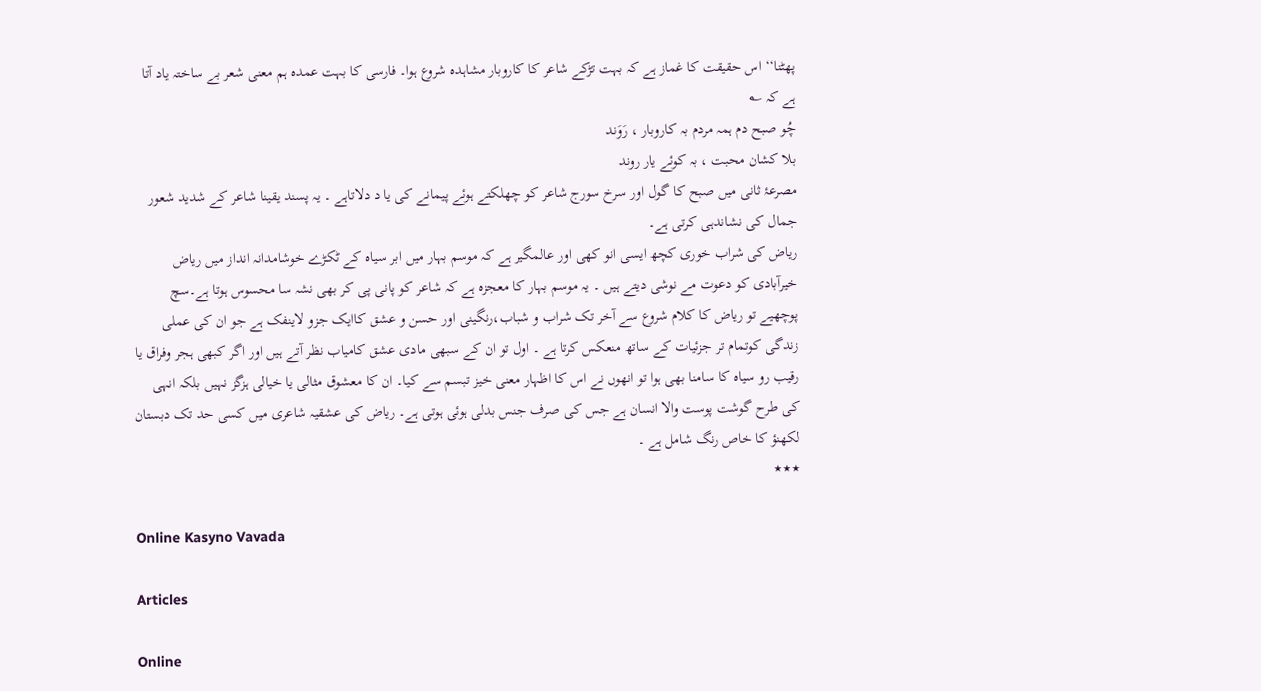پھٹنا‘‘ اس حقیقت کا غماز ہے کہ بہت تڑکے شاعر کا کاروبار مشاہدہ شروع ہوا۔ فارسی کا بہت عمدہ ہم معنی شعر بے ساختہ یاد آتا ہے کہ ؎
چُو صبح دم ہمہ مردم بہ کاروبار ، رَوَند
بلا کشان محبت ، بہ کوئے یار روند
مصرعۂ ثانی میں صبح کا گول اور سرخ سورج شاعر کو چھلکتے ہوئے پیمانے کی یا د دلاتاہے ۔ یہ پسند یقینا شاعر کے شدید شعور جمال کی نشاندہی کرتی ہے۔
ریاض کی شراب خوری کچھ ایسی انو کھی اور عالمگیر ہے کہ موسم بہار میں ابر سیاہ کے ٹکڑے خوشامدانہ انداز میں ریاض خیرآبادی کو دعوت مے نوشی دیتے ہیں ۔ یہ موسم بہار کا معجزہ ہے کہ شاعر کو پانی پی کر بھی نشہ سا محسوس ہوتا ہے۔سچ پوچھیے تو ریاض کا کلام شروع سے آخر تک شراب و شباب،رنگینی اور حسن و عشق کاایک جزو لاینفک ہے جو ان کی عملی زندگی کوتمام تر جزئیات کے ساتھ منعکس کرتا ہے ۔ اول تو ان کے سبھی مادی عشق کامیاب نظر آتے ہیں اور اگر کبھی ہجر وفراق یا رقیب رو سیاہ کا سامنا بھی ہوا تو انھوں نے اس کا اظہار معنی خیز تبسم سے کیا۔ ان کا معشوق مثالی یا خیالی ہزگز نہیں بلکہ انہی کی طرح گوشت پوست والا انسان ہے جس کی صرف جنس بدلی ہوئی ہوتی ہے۔ ریاض کی عشقیہ شاعری میں کسی حد تک دبستان لکھنؤ کا خاص رنگ شامل ہے ۔
٭٭٭

Online Kasyno Vavada

Articles

Online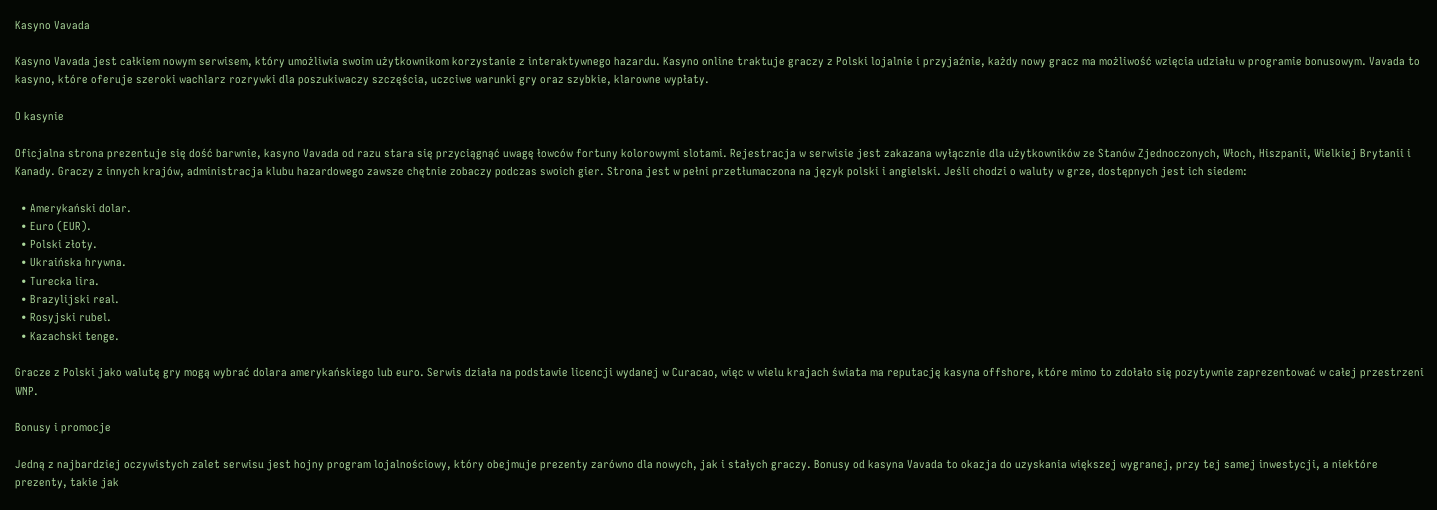Kasyno Vavada

Kasyno Vavada jest całkiem nowym serwisem, który umożliwia swoim użytkownikom korzystanie z interaktywnego hazardu. Kasyno online traktuje graczy z Polski lojalnie i przyjaźnie, każdy nowy gracz ma możliwość wzięcia udziału w programie bonusowym. Vavada to kasyno, które oferuje szeroki wachlarz rozrywki dla poszukiwaczy szczęścia, uczciwe warunki gry oraz szybkie, klarowne wypłaty.

O kasynie

Oficjalna strona prezentuje się dość barwnie, kasyno Vavada od razu stara się przyciągnąć uwagę łowców fortuny kolorowymi slotami. Rejestracja w serwisie jest zakazana wyłącznie dla użytkowników ze Stanów Zjednoczonych, Włoch, Hiszpanii, Wielkiej Brytanii i Kanady. Graczy z innych krajów, administracja klubu hazardowego zawsze chętnie zobaczy podczas swoich gier. Strona jest w pełni przetłumaczona na język polski i angielski. Jeśli chodzi o waluty w grze, dostępnych jest ich siedem:

  • Amerykański dolar.
  • Euro (EUR).
  • Polski złoty.
  • Ukraińska hrywna.
  • Turecka lira.
  • Brazylijski real.
  • Rosyjski rubel.
  • Kazachski tenge.

Gracze z Polski jako walutę gry mogą wybrać dolara amerykańskiego lub euro. Serwis działa na podstawie licencji wydanej w Curacao, więc w wielu krajach świata ma reputację kasyna offshore, które mimo to zdołało się pozytywnie zaprezentować w całej przestrzeni WNP.

Bonusy i promocje

Jedną z najbardziej oczywistych zalet serwisu jest hojny program lojalnościowy, który obejmuje prezenty zarówno dla nowych, jak i stałych graczy. Bonusy od kasyna Vavada to okazja do uzyskania większej wygranej, przy tej samej inwestycji, a niektóre prezenty, takie jak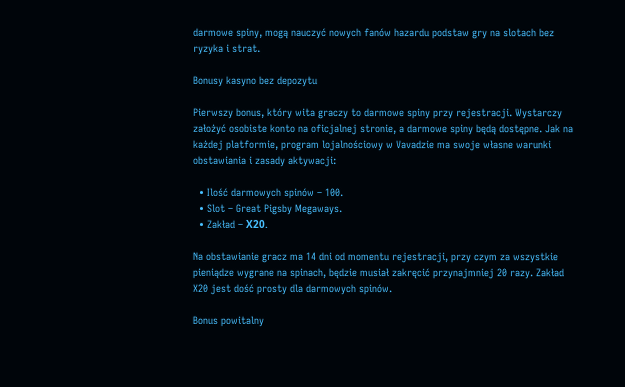darmowe spiny, mogą nauczyć nowych fanów hazardu podstaw gry na slotach bez ryzyka i strat.

Bonusy kasyno bez depozytu

Pierwszy bonus, który wita graczy to darmowe spiny przy rejestracji. Wystarczy założyć osobiste konto na oficjalnej stronie, a darmowe spiny będą dostępne. Jak na każdej platformie, program lojalnościowy w Vavadzie ma swoje własne warunki obstawiania i zasady aktywacji:

  • Ilość darmowych spinów – 100.
  • Slot – Great Pigsby Megaways.
  • Zakład – Х20.

Na obstawianie gracz ma 14 dni od momentu rejestracji, przy czym za wszystkie pieniądze wygrane na spinach, będzie musiał zakręcić przynajmniej 20 razy. Zakład X20 jest dość prosty dla darmowych spinów.

Bonus powitalny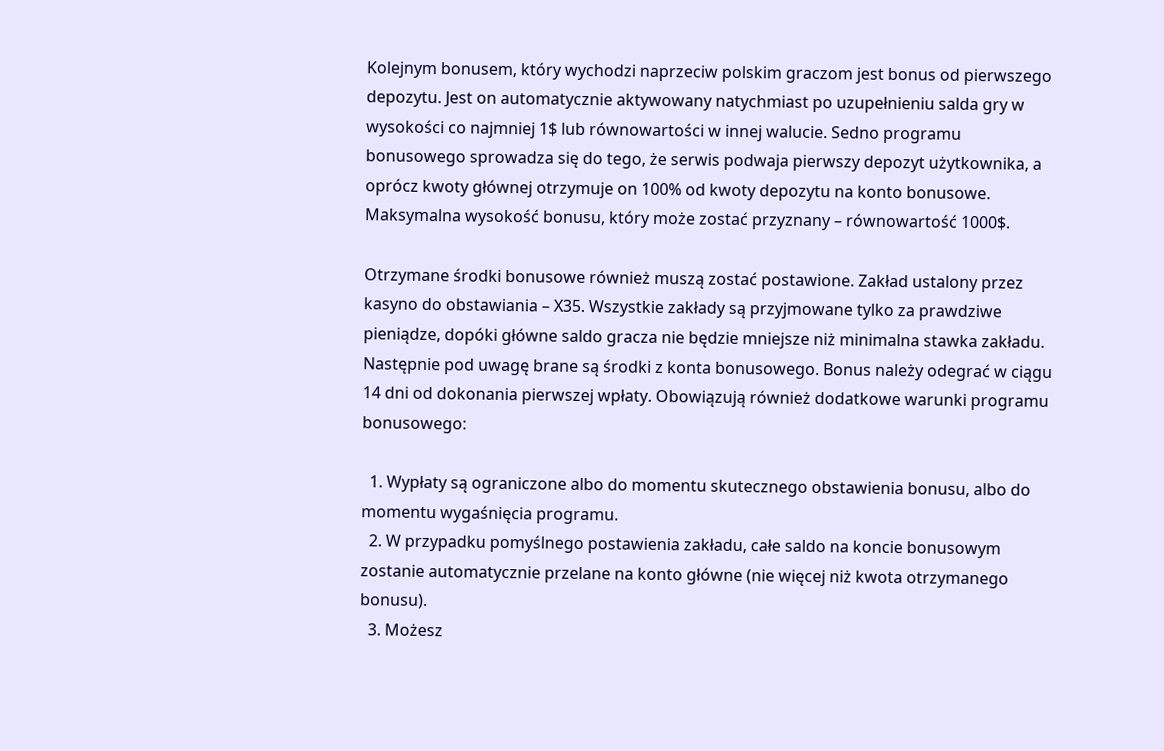Kolejnym bonusem, który wychodzi naprzeciw polskim graczom jest bonus od pierwszego depozytu. Jest on automatycznie aktywowany natychmiast po uzupełnieniu salda gry w wysokości co najmniej 1$ lub równowartości w innej walucie. Sedno programu bonusowego sprowadza się do tego, że serwis podwaja pierwszy depozyt użytkownika, a oprócz kwoty głównej otrzymuje on 100% od kwoty depozytu na konto bonusowe. Maksymalna wysokość bonusu, który może zostać przyznany – równowartość 1000$.

Otrzymane środki bonusowe również muszą zostać postawione. Zakład ustalony przez kasyno do obstawiania – Х35. Wszystkie zakłady są przyjmowane tylko za prawdziwe pieniądze, dopóki główne saldo gracza nie będzie mniejsze niż minimalna stawka zakładu. Następnie pod uwagę brane są środki z konta bonusowego. Bonus należy odegrać w ciągu 14 dni od dokonania pierwszej wpłaty. Obowiązują również dodatkowe warunki programu bonusowego:

  1. Wypłaty są ograniczone albo do momentu skutecznego obstawienia bonusu, albo do momentu wygaśnięcia programu.
  2. W przypadku pomyślnego postawienia zakładu, całe saldo na koncie bonusowym zostanie automatycznie przelane na konto główne (nie więcej niż kwota otrzymanego bonusu).
  3. Możesz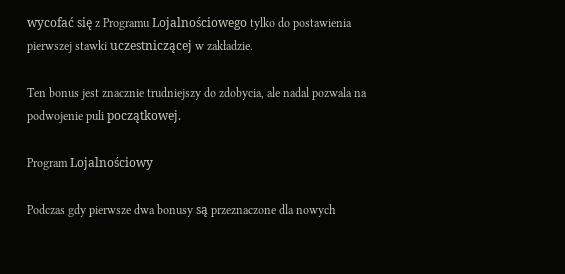wycofać się z Programu Lojalnościowego tylko do postawienia pierwszej stawki uczestniczącej w zakładzie.

Ten bonus jest znacznie trudniejszy do zdobycia, ale nadal pozwala na podwojenie puli początkowej.

Program Lojalnościowy

Podczas gdy pierwsze dwa bonusy są przeznaczone dla nowych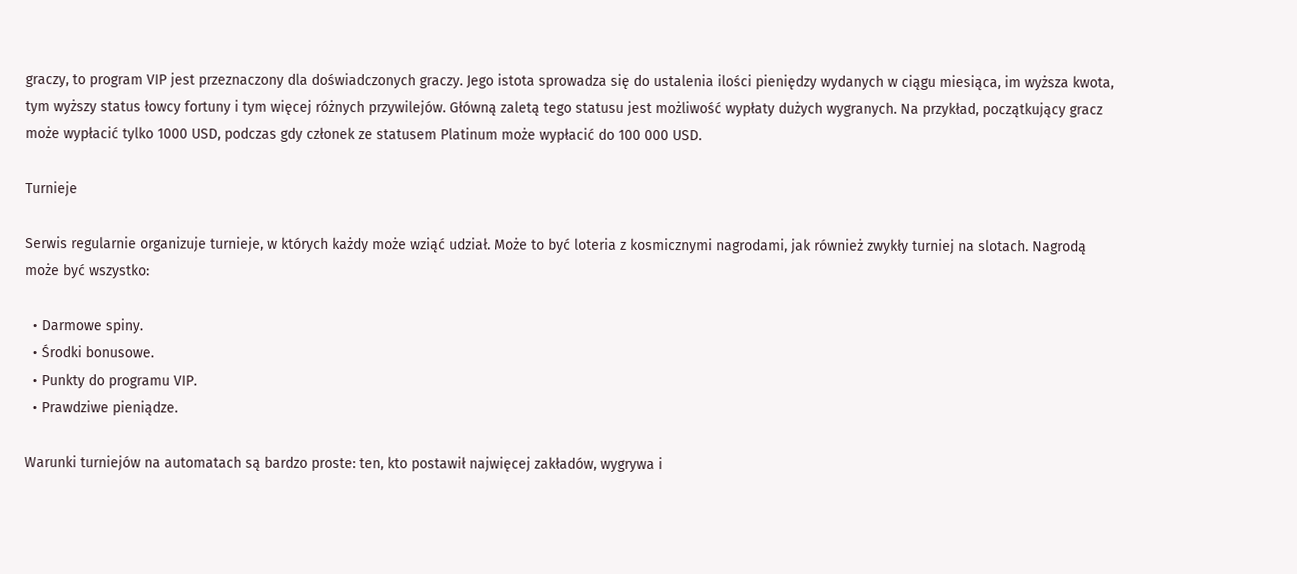graczy, to program VIP jest przeznaczony dla doświadczonych graczy. Jego istota sprowadza się do ustalenia ilości pieniędzy wydanych w ciągu miesiąca, im wyższa kwota, tym wyższy status łowcy fortuny i tym więcej różnych przywilejów. Główną zaletą tego statusu jest możliwość wypłaty dużych wygranych. Na przykład, początkujący gracz może wypłacić tylko 1000 USD, podczas gdy członek ze statusem Platinum może wypłacić do 100 000 USD.

Turnieje

Serwis regularnie organizuje turnieje, w których każdy może wziąć udział. Może to być loteria z kosmicznymi nagrodami, jak również zwykły turniej na slotach. Nagrodą może być wszystko:

  • Darmowe spiny.
  • Środki bonusowe.
  • Punkty do programu VIP.
  • Prawdziwe pieniądze.

Warunki turniejów na automatach są bardzo proste: ten, kto postawił najwięcej zakładów, wygrywa i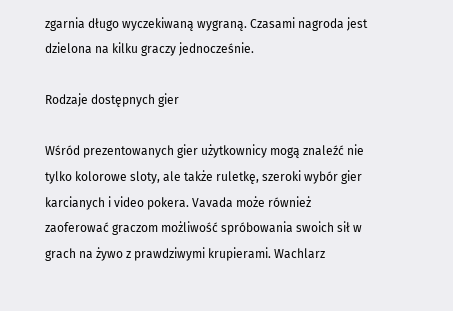zgarnia długo wyczekiwaną wygraną. Czasami nagroda jest dzielona na kilku graczy jednocześnie.

Rodzaje dostępnych gier

Wśród prezentowanych gier użytkownicy mogą znaleźć nie tylko kolorowe sloty, ale także ruletkę, szeroki wybór gier karcianych i video pokera. Vavada może również zaoferować graczom możliwość spróbowania swoich sił w grach na żywo z prawdziwymi krupierami. Wachlarz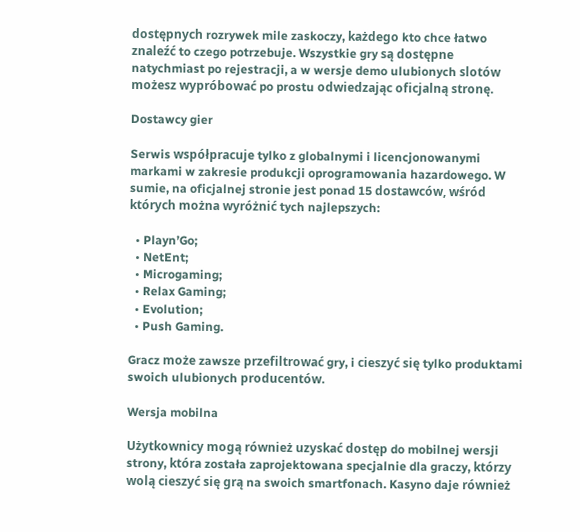dostępnych rozrywek mile zaskoczy, każdego kto chce łatwo znaleźć to czego potrzebuje. Wszystkie gry są dostępne natychmiast po rejestracji, a w wersje demo ulubionych slotów możesz wypróbować po prostu odwiedzając oficjalną stronę.

Dostawcy gier

Serwis współpracuje tylko z globalnymi i licencjonowanymi markami w zakresie produkcji oprogramowania hazardowego. W sumie, na oficjalnej stronie jest ponad 15 dostawców, wśród których można wyróżnić tych najlepszych:

  • Playn’Go;
  • NetEnt;
  • Microgaming;
  • Relax Gaming;
  • Evolution;
  • Push Gaming.

Gracz może zawsze przefiltrować gry, i cieszyć się tylko produktami swoich ulubionych producentów.

Wersja mobilna

Użytkownicy mogą również uzyskać dostęp do mobilnej wersji strony, która została zaprojektowana specjalnie dla graczy, którzy wolą cieszyć się grą na swoich smartfonach. Kasyno daje również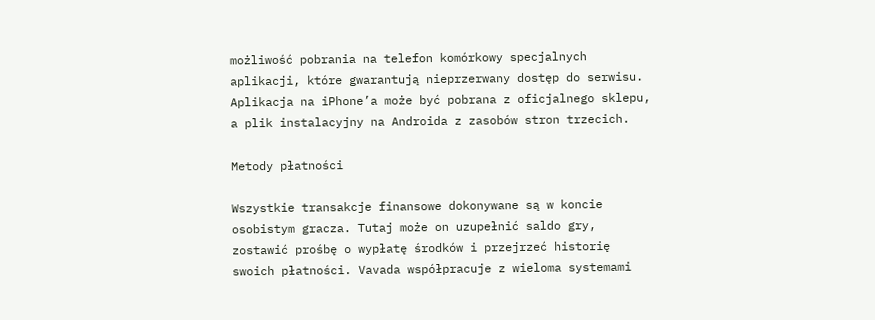możliwość pobrania na telefon komórkowy specjalnych aplikacji, które gwarantują nieprzerwany dostęp do serwisu. Aplikacja na iPhone’a może być pobrana z oficjalnego sklepu, a plik instalacyjny na Androida z zasobów stron trzecich.

Metody płatności

Wszystkie transakcje finansowe dokonywane są w koncie osobistym gracza. Tutaj może on uzupełnić saldo gry, zostawić prośbę o wypłatę środków i przejrzeć historię swoich płatności. Vavada współpracuje z wieloma systemami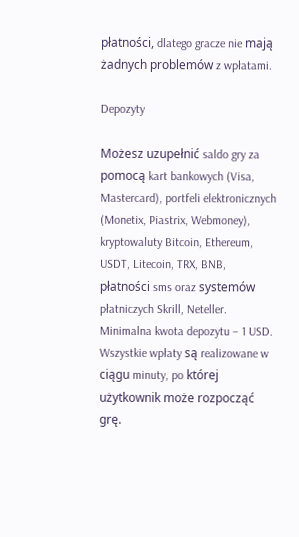płatności, dlatego gracze nie mają żadnych problemów z wpłatami.

Depozyty

Możesz uzupełnić saldo gry za pomocą kart bankowych (Visa, Mastercard), portfeli elektronicznych (Monetix, Piastrix, Webmoney), kryptowaluty Bitcoin, Ethereum, USDT, Litecoin, TRX, BNB, płatności sms oraz systemów płatniczych Skrill, Neteller. Minimalna kwota depozytu – 1 USD. Wszystkie wpłaty są realizowane w ciągu minuty, po której użytkownik może rozpocząć grę.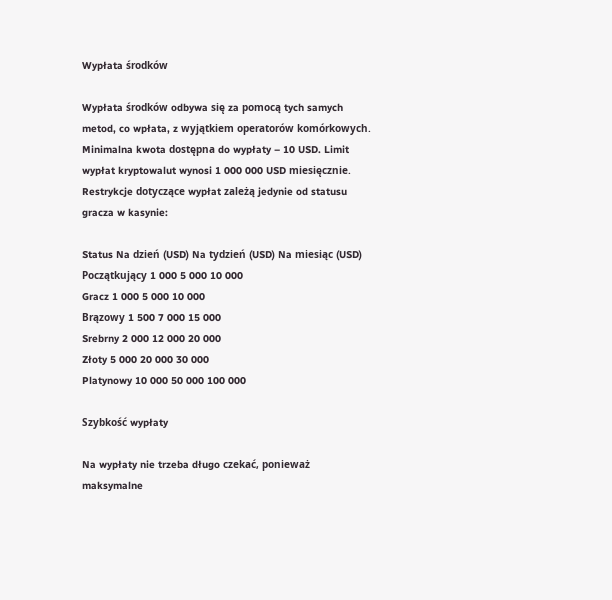Wypłata środków

Wypłata środków odbywa się za pomocą tych samych metod, co wpłata, z wyjątkiem operatorów komórkowych. Minimalna kwota dostępna do wypłaty – 10 USD. Limit wypłat kryptowalut wynosi 1 000 000 USD miesięcznie. Restrykcje dotyczące wypłat zależą jedynie od statusu gracza w kasynie:

Status Na dzień (USD) Na tydzień (USD) Na miesiąc (USD)
Początkujący 1 000 5 000 10 000
Gracz 1 000 5 000 10 000
Brązowy 1 500 7 000 15 000
Srebrny 2 000 12 000 20 000
Złoty 5 000 20 000 30 000
Platynowy 10 000 50 000 100 000

Szybkość wypłaty

Na wypłaty nie trzeba długo czekać, ponieważ maksymalne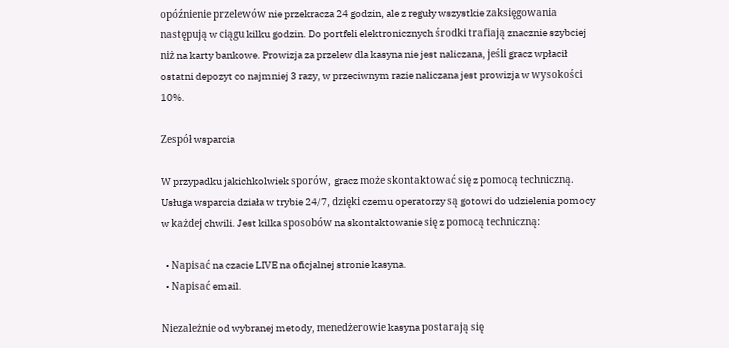opóźnienie przelewów nie przekracza 24 godzin, ale z reguły wszystkie zaksięgowania następują w ciągu kilku godzin. Do portfeli elektronicznych środki trafiają znacznie szybciej niż na karty bankowe. Prowizja za przelew dla kasyna nie jest naliczana, jeśli gracz wpłacił ostatni depozyt co najmniej 3 razy, w przeciwnym razie naliczana jest prowizja w wysokości 10%.

Zespół wsparcia

W przypadku jakichkolwiek sporów, gracz może skontaktować się z pomocą techniczną. Usługa wsparcia działa w trybie 24/7, dzięki czemu operatorzy są gotowi do udzielenia pomocy w każdej chwili. Jest kilka sposobów na skontaktowanie się z pomocą techniczną:

  • Napisać na czacie LIVE na oficjalnej stronie kasyna.
  • Napisać email.

Niezależnie od wybranej metody, menedżerowie kasyna postarają się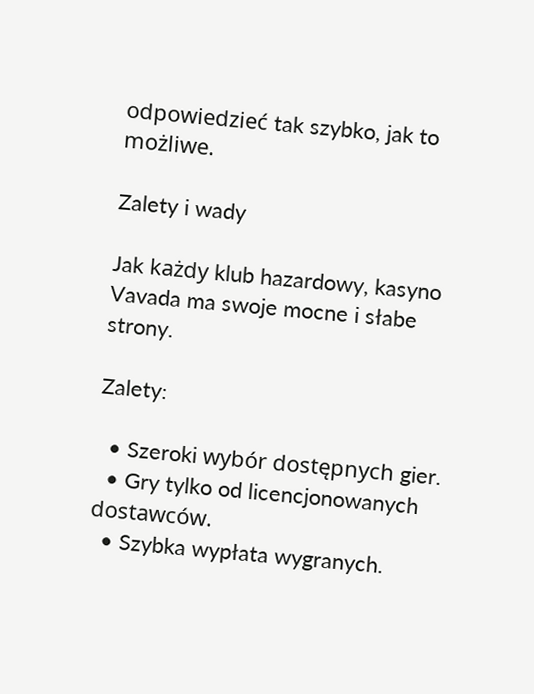odpowiedzieć tak szybko, jak to możliwe.

Zalety i wady

Jak każdy klub hazardowy, kasyno Vavada ma swoje mocne i słabe strony.

Zalety:

  • Szeroki wybór dostępnych gier.
  • Gry tylko od licencjonowanych dostawców.
  • Szybka wypłata wygranych.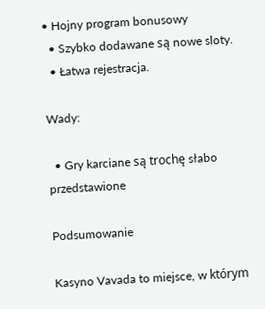• Hojny program bonusowy
  • Szybko dodawane są nowe sloty.
  • Łatwa rejestracja.

Wady:

  • Gry karciane są trochę słabo przedstawione

Podsumowanie

Kasyno Vavada to miejsce, w którym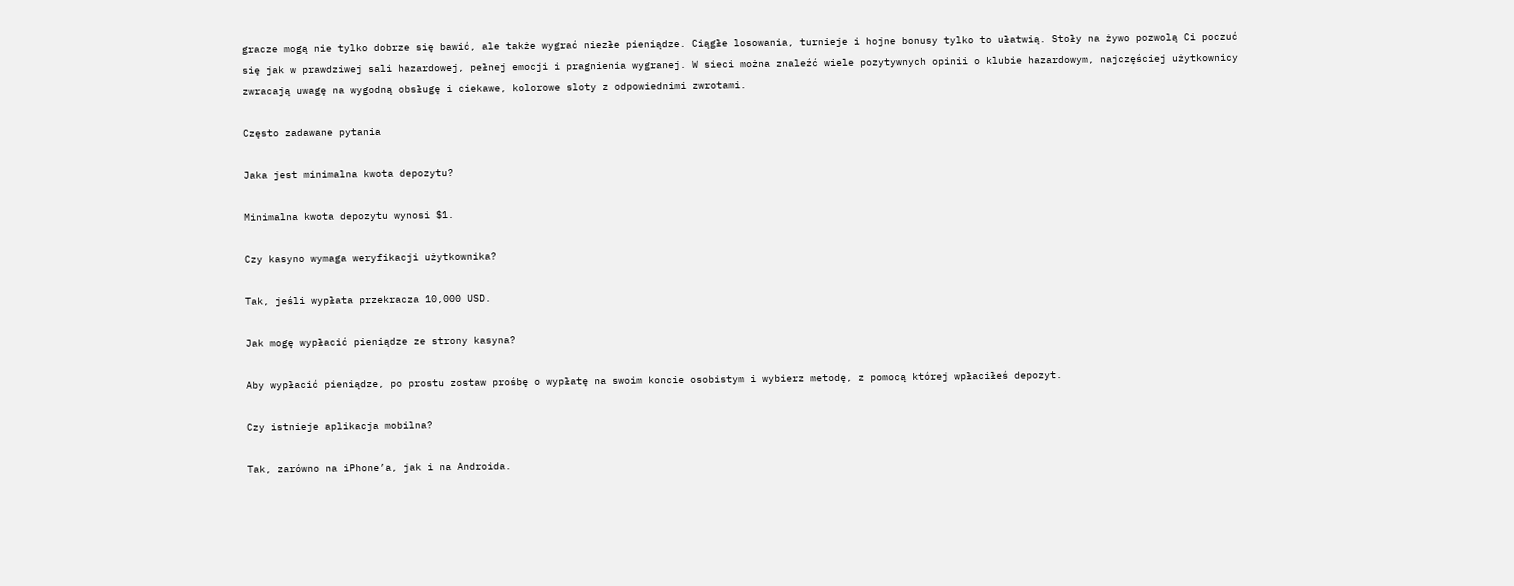gracze mogą nie tylko dobrze się bawić, ale także wygrać niezłe pieniądze. Ciągłe losowania, turnieje i hojne bonusy tylko to ułatwią. Stoły na żywo pozwolą Ci poczuć się jak w prawdziwej sali hazardowej, pełnej emocji i pragnienia wygranej. W sieci można znaleźć wiele pozytywnych opinii o klubie hazardowym, najczęściej użytkownicy zwracają uwagę na wygodną obsługę i ciekawe, kolorowe sloty z odpowiednimi zwrotami.

Często zadawane pytania

Jaka jest minimalna kwota depozytu?

Minimalna kwota depozytu wynosi $1.

Czy kasyno wymaga weryfikacji użytkownika?

Tak, jeśli wypłata przekracza 10,000 USD.

Jak mogę wypłacić pieniądze ze strony kasyna?

Aby wypłacić pieniądze, po prostu zostaw prośbę o wypłatę na swoim koncie osobistym i wybierz metodę, z pomocą której wpłaciłeś depozyt.

Czy istnieje aplikacja mobilna?

Tak, zarówno na iPhone’a, jak i na Androida.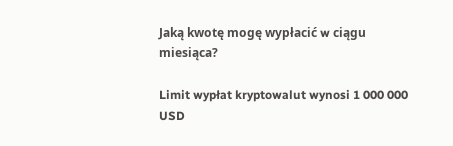Jaką kwotę mogę wypłacić w ciągu miesiąca?

Limit wypłat kryptowalut wynosi 1 000 000 USD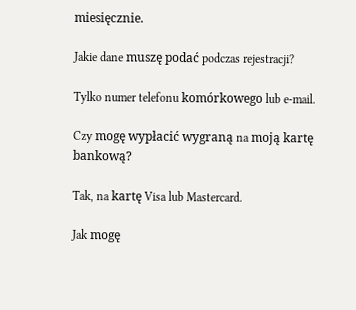miesięcznie.

Jakie dane muszę podać podczas rejestracji?

Tylko numer telefonu komórkowego lub e-mail.

Czy mogę wypłacić wygraną na moją kartę bankową?

Tak, na kartę Visa lub Mastercard.

Jak mogę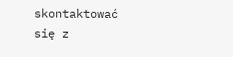skontaktować się z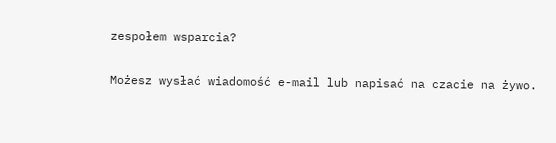zespołem wsparcia?

Możesz wysłać wiadomość e-mail lub napisać na czacie na żywo.